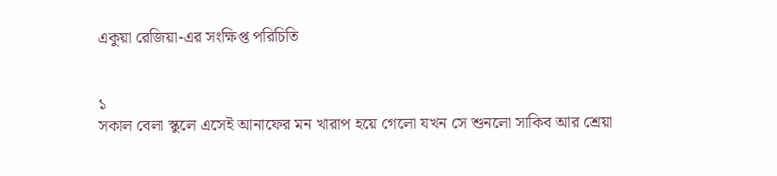একুয়া রেজিয়া-এর সংক্ষিপ্ত পরিচিতি


১
সকাল বেলা স্কুলে এসেই আনাফের মন খারাপ হয়ে গেলো যখন সে শুনলো সাকিব আর শ্রেয়া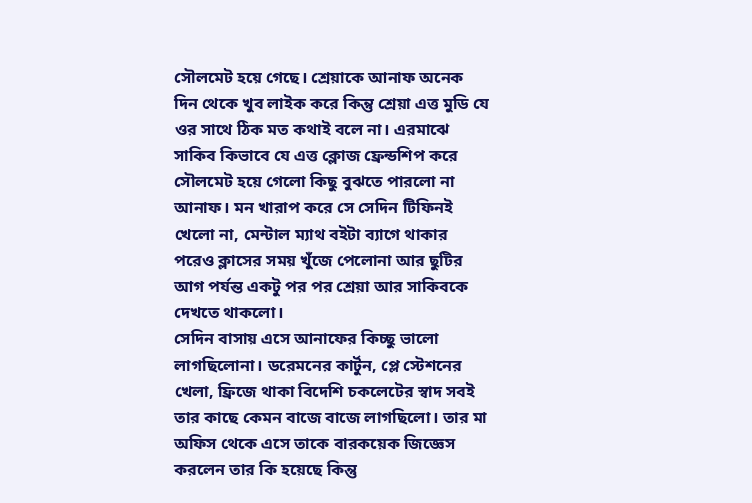সৌলমেট হয়ে গেছে। শ্রেয়াকে আনাফ অনেক দিন থেকে খুব লাইক করে কিন্তু শ্রেয়া এত্ত মুডি যে ওর সাথে ঠিক মত কথাই বলে না। এরমাঝে সাকিব কিভাবে যে এত্ত ক্লোজ ফ্রেন্ডশিপ করে সৌলমেট হয়ে গেলো কিছু বুঝতে পারলো না আনাফ। মন খারাপ করে সে সেদিন টিফিনই খেলো না, মেন্টাল ম্যাথ বইটা ব্যাগে থাকার পরেও ক্লাসের সময় খুঁজে পেলোনা আর ছুটির আগ পর্যন্ত একটু পর পর শ্রেয়া আর সাকিবকে দেখতে থাকলো।
সেদিন বাসায় এসে আনাফের কিচ্ছু ভালো লাগছিলোনা। ডরেমনের কার্টুন, প্লে স্টেশনের খেলা, ফ্রিজে থাকা বিদেশি চকলেটের স্বাদ সবই তার কাছে কেমন বাজে বাজে লাগছিলো। তার মা অফিস থেকে এসে তাকে বারকয়েক জিজ্ঞেস করলেন তার কি হয়েছে কিন্তু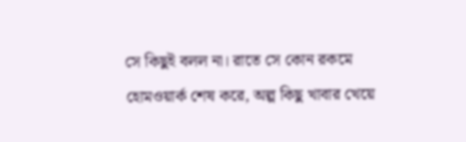সে কিছুই বলল না। রাতে সে কোন রকমে হোমওয়ার্ক শেষ করে, অল্প কিছু খাবার খেয়ে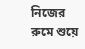নিজের রুমে শুয়ে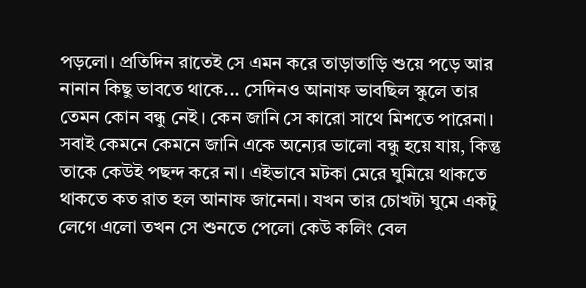পড়লো। প্রতিদিন রাতেই সে এমন করে তাড়াতাড়ি শুয়ে পড়ে আর নানান কিছু ভাবতে থাকে... সেদিনও আনাফ ভাবছিল স্কুলে তার তেমন কোন বন্ধু নেই। কেন জানি সে কারো সাথে মিশতে পারেনা। সবাই কেমনে কেমনে জানি একে অন্যের ভালো বন্ধু হয়ে যায়, কিন্তু তাকে কেউই পছন্দ করে না। এইভাবে মটকা মেরে ঘুমিয়ে থাকতে থাকতে কত রাত হল আনাফ জানেনা। যখন তার চোখটা ঘুমে একটু লেগে এলো তখন সে শুনতে পেলো কেউ কলিং বেল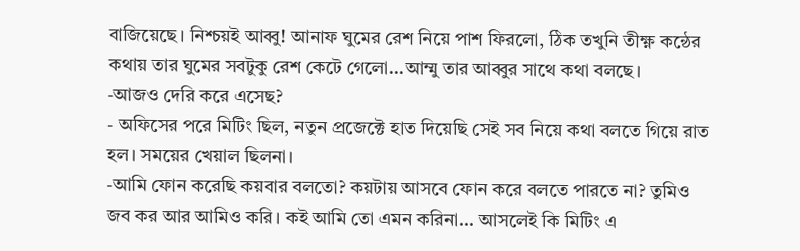বাজিয়েছে। নিশ্চয়ই আব্বু! আনাফ ঘুমের রেশ নিয়ে পাশ ফিরলো, ঠিক তখুনি তীক্ষ্ণ কন্ঠের কথায় তার ঘুমের সবটুকু রেশ কেটে গেলো...আম্মু তার আব্বুর সাথে কথা বলছে।
-আজও দেরি করে এসেছ?
- অফিসের পরে মিটিং ছিল, নতুন প্রজেক্টে হাত দিয়েছি সেই সব নিয়ে কথা বলতে গিয়ে রাত হল। সময়ের খেয়াল ছিলনা।
-আমি ফোন করেছি কয়বার বলতো? কয়টায় আসবে ফোন করে বলতে পারতে না? তুমিও জব কর আর আমিও করি। কই আমি তো এমন করিনা... আসলেই কি মিটিং এ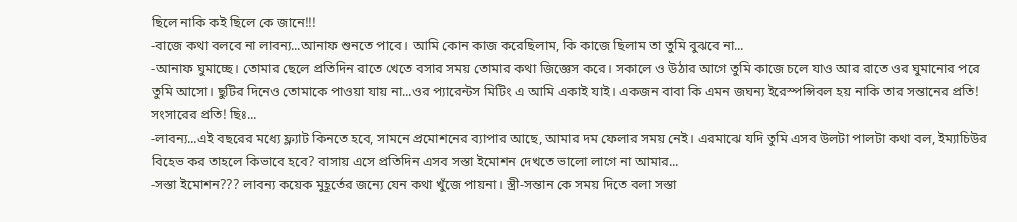ছিলে নাকি কই ছিলে কে জানে!!!
-বাজে কথা বলবে না লাবন্য...আনাফ শুনতে পাবে। আমি কোন কাজ করেছিলাম, কি কাজে ছিলাম তা তুমি বুঝবে না...
-আনাফ ঘুমাচ্ছে। তোমার ছেলে প্রতিদিন রাতে খেতে বসার সময় তোমার কথা জিজ্ঞেস করে। সকালে ও উঠার আগে তুমি কাজে চলে যাও আর রাতে ওর ঘুমানোর পরে তুমি আসো। ছুটির দিনেও তোমাকে পাওয়া যায় না...ওর প্যারেন্টস মিটিং এ আমি একাই যাই। একজন বাবা কি এমন জঘন্য ইরেস্পন্সিবল হয় নাকি তার সন্তানের প্রতি! সংসারের প্রতি! ছিঃ...
-লাবন্য...এই বছরের মধ্যে ফ্ল্যাট কিনতে হবে, সামনে প্রমোশনের ব্যাপার আছে, আমার দম ফেলার সময় নেই। এরমাঝে যদি তুমি এসব উলটা পালটা কথা বল, ইম্যাচিউর বিহেভ কর তাহলে কিভাবে হবে? বাসায় এসে প্রতিদিন এসব সস্তা ইমোশন দেখতে ভালো লাগে না আমার...
-সস্তা ইমোশন??? লাবন্য কয়েক মুহূর্তের জন্যে যেন কথা খুঁজে পায়না। স্ত্রী-সন্তান কে সময় দিতে বলা সস্তা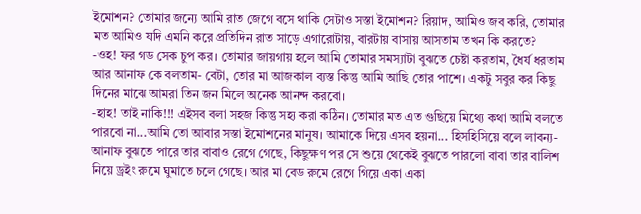ইমোশন? তোমার জন্যে আমি রাত জেগে বসে থাকি সেটাও সস্তা ইমোশন? রিয়াদ, আমিও জব করি, তোমার মত আমিও যদি এমনি করে প্রতিদিন রাত সাড়ে এগারোটায়, বারটায় বাসায় আসতাম তখন কি করতে?
-ওহ! ফর গড সেক চুপ কর। তোমার জায়গায় হলে আমি তোমার সমস্যাটা বুঝতে চেষ্টা করতাম, ধৈর্য ধরতাম আর আনাফ কে বলতাম- বেটা, তোর মা আজকাল ব্যস্ত কিন্তু আমি আছি তোর পাশে। একটু সবুর কর কিছু দিনের মাঝে আমরা তিন জন মিলে অনেক আনন্দ করবো।
-হাহ! তাই নাকি!!! এইসব বলা সহজ কিন্তু সহ্য করা কঠিন। তোমার মত এত গুছিয়ে মিথ্যে কথা আমি বলতে পারবো না...আমি তো আবার সস্তা ইমোশনের মানুষ। আমাকে দিয়ে এসব হয়না... হিসহিসিয়ে বলে লাবন্য-
আনাফ বুঝতে পারে তার বাবাও রেগে গেছে, কিছুক্ষণ পর সে শুয়ে থেকেই বুঝতে পারলো বাবা তার বালিশ নিয়ে ড্রইং রুমে ঘুমাতে চলে গেছে। আর মা বেড রুমে রেগে গিয়ে একা একা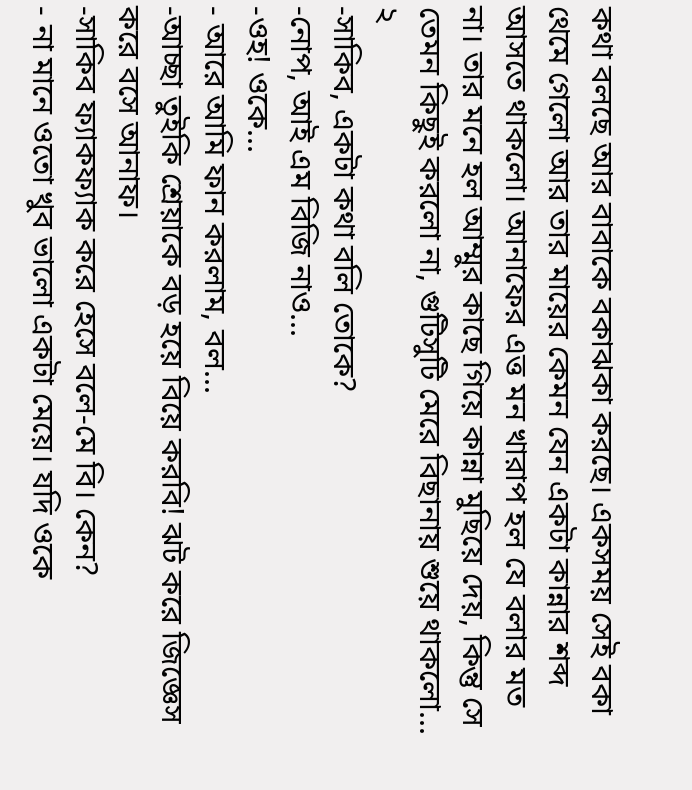কথা বলছে আর বাবাকে বকাঝকা করছে। একসময় সেই বকা থেমে গেলো আর তার মায়ের কেমন যেন একটা কান্নার শব্দ আসতে থাকলো। আনাফের এত্ত মন খারাপ হল যে বলার মত না। তার মনে হল আম্মুর কাছে গিয়ে কান্না মুছিয়ে দেয়, কিন্তু সে তেমন কিছুই করলো না, গুটিসুটি মেরে বিছানায় শুয়ে থাকলো...
২
-সাকিব, একটা কথা বলি তোকে?
-নোপ, আই এম বিজি নাও...
-ওহ! ওকে...
- আরে আমি ফান করলাম, বল...
-আচ্ছা তুইকি শ্রেয়াকে বড় হয়ে বিয়ে করবি! ঝট করে জিজ্ঞেস করে বসে আনাফ।
-সাকিব ফ্যাকফ্যাক করে হেসে বলে-মে বি। কেন?
- না মানে ওতো খুব ভালো একটা মেয়ে। যদি ওকে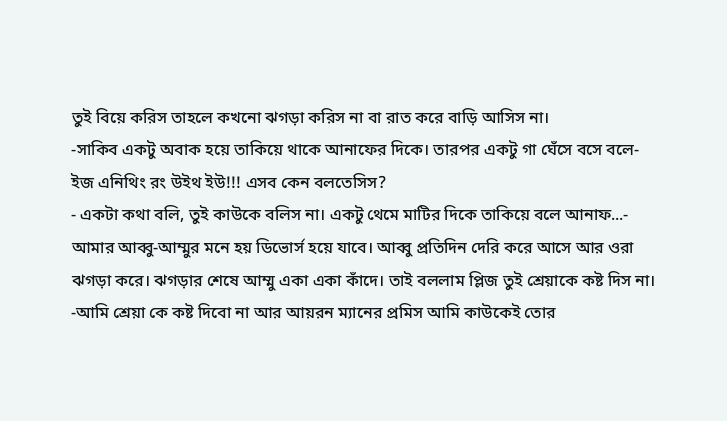তুই বিয়ে করিস তাহলে কখনো ঝগড়া করিস না বা রাত করে বাড়ি আসিস না।
-সাকিব একটু অবাক হয়ে তাকিয়ে থাকে আনাফের দিকে। তারপর একটু গা ঘেঁসে বসে বলে- ইজ এনিথিং রং উইথ ইউ!!! এসব কেন বলতেসিস?
- একটা কথা বলি, তুই কাউকে বলিস না। একটু থেমে মাটির দিকে তাকিয়ে বলে আনাফ...- আমার আব্বু-আম্মুর মনে হয় ডিভোর্স হয়ে যাবে। আব্বু প্রতিদিন দেরি করে আসে আর ওরা ঝগড়া করে। ঝগড়ার শেষে আম্মু একা একা কাঁদে। তাই বললাম প্লিজ তুই শ্রেয়াকে কষ্ট দিস না।
-আমি শ্রেয়া কে কষ্ট দিবো না আর আয়রন ম্যানের প্রমিস আমি কাউকেই তোর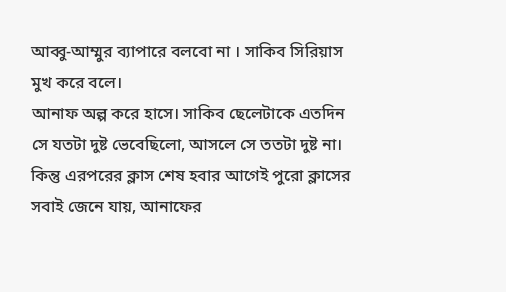আব্বু-আম্মুর ব্যাপারে বলবো না । সাকিব সিরিয়াস মুখ করে বলে।
আনাফ অল্প করে হাসে। সাকিব ছেলেটাকে এতদিন সে যতটা দুষ্ট ভেবেছিলো, আসলে সে ততটা দুষ্ট না।
কিন্তু এরপরের ক্লাস শেষ হবার আগেই পুরো ক্লাসের সবাই জেনে যায়, আনাফের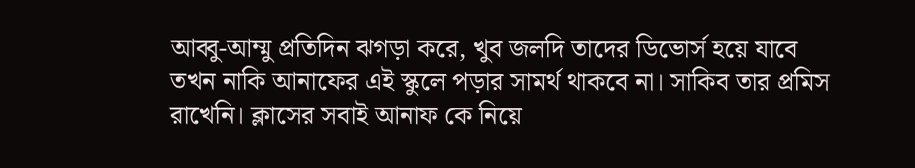আব্বু-আম্মু প্রতিদিন ঝগড়া করে, খুব জলদি তাদের ডিভোর্স হয়ে যাবে তখন নাকি আনাফের এই স্কুলে পড়ার সামর্থ থাকবে না। সাকিব তার প্রমিস রাখেনি। ক্লাসের সবাই আনাফ কে নিয়ে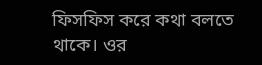ফিসফিস করে কথা বলতে থাকে। ওর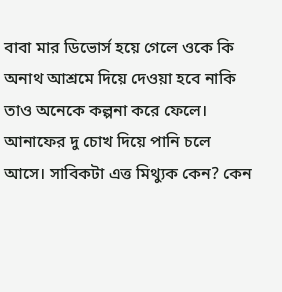বাবা মার ডিভোর্স হয়ে গেলে ওকে কি অনাথ আশ্রমে দিয়ে দেওয়া হবে নাকি তাও অনেকে কল্পনা করে ফেলে। আনাফের দু চোখ দিয়ে পানি চলে আসে। সাবিকটা এত্ত মিথ্যুক কেন? কেন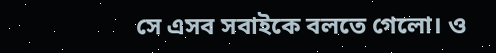সে এসব সবাইকে বলতে গেলো। ও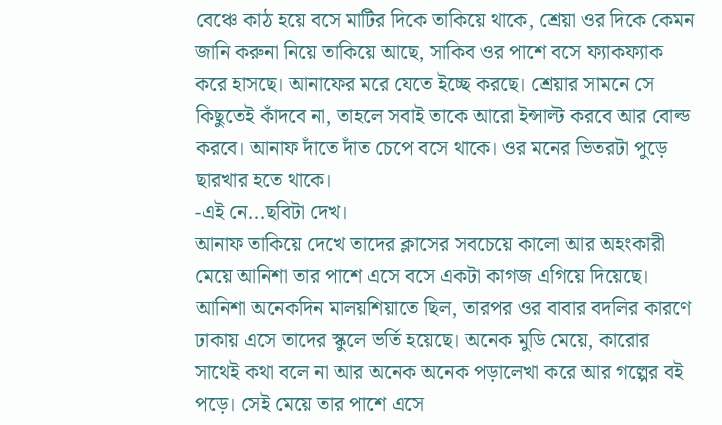বেঞ্চে কাঠ হয়ে বসে মাটির দিকে তাকিয়ে থাকে, শ্রেয়া ওর দিকে কেমন জানি করুনা নিয়ে তাকিয়ে আছে, সাকিব ওর পাশে বসে ফ্যাকফ্যাক করে হাসছে। আনাফের মরে যেতে ইচ্ছে করছে। শ্রেয়ার সামনে সে কিছুতেই কাঁদবে না, তাহলে সবাই তাকে আরো ইন্সাল্ট করবে আর বোল্ড করবে। আনাফ দাঁতে দাঁত চেপে বসে থাকে। ওর মনের ভিতরটা পুড়ে ছারখার হতে থাকে।
-এই নে...ছবিটা দেখ।
আনাফ তাকিয়ে দেখে তাদের ক্লাসের সবচেয়ে কালো আর অহংকারী মেয়ে আনিশা তার পাশে এসে বসে একটা কাগজ এগিয়ে দিয়েছে। আনিশা অনেকদিন মালয়শিয়াতে ছিল, তারপর ওর বাবার বদলির কারণে ঢাকায় এসে তাদের স্কুলে ভর্তি হয়েছে। অনেক মুডি মেয়ে, কারোর সাথেই কথা বলে না আর অনেক অনেক পড়ালেখা করে আর গল্পের বই পড়ে। সেই মেয়ে তার পাশে এসে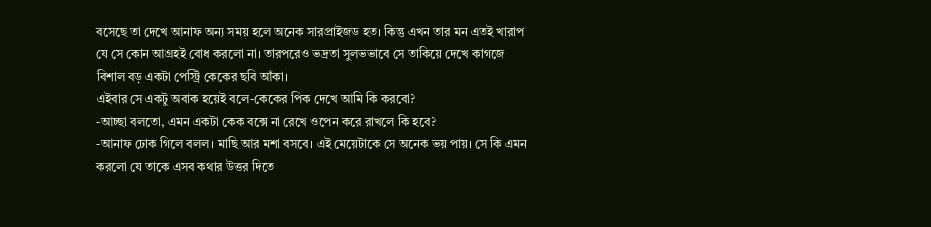বসেছে তা দেখে আনাফ অন্য সময় হলে অনেক সারপ্রাইজড হত। কিন্তু এখন তার মন এতই খারাপ যে সে কোন আগ্রহই বোধ করলো না। তারপরেও ভদ্রতা সুলভভাবে সে তাকিয়ে দেখে কাগজে বিশাল বড় একটা পেস্ট্রি কেকের ছবি আঁকা।
এইবার সে একটু অবাক হয়েই বলে-কেকের পিক দেখে আমি কি করবো?
-আচ্ছা বলতো, এমন একটা কেক বক্সে না রেখে ওপেন করে রাখলে কি হবে?
-আনাফ ঢোক গিলে বলল। মাছি আর মশা বসবে। এই মেয়েটাকে সে অনেক ভয় পায়। সে কি এমন করলো যে তাকে এসব কথার উত্তর দিতে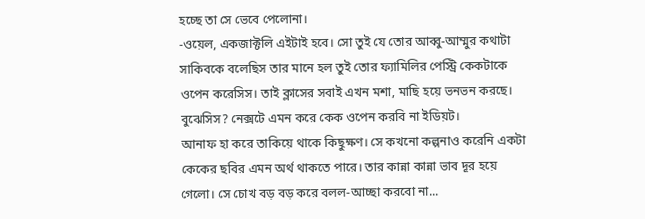হচ্ছে তা সে ভেবে পেলোনা।
-ওয়েল, একজাক্টলি এইটাই হবে। সো তুই যে তোর আব্বু-আম্মুর কথাটা সাকিবকে বলেছিস তার মানে হল তুই তোর ফ্যামিলির পেস্ট্রি কেকটাকে ওপেন করেসিস। তাই ক্লাসের সবাই এখন মশা, মাছি হয়ে ভনভন করছে। বুঝেসিস? নেক্সটে এমন করে কেক ওপেন করবি না ইডিয়ট।
আনাফ হা করে তাকিয়ে থাকে কিছুক্ষণ। সে কখনো কল্পনাও করেনি একটা কেকের ছবির এমন অর্থ থাকতে পারে। তার কান্না কান্না ভাব দূর হয়ে গেলো। সে চোখ বড় বড় করে বলল-আচ্ছা করবো না...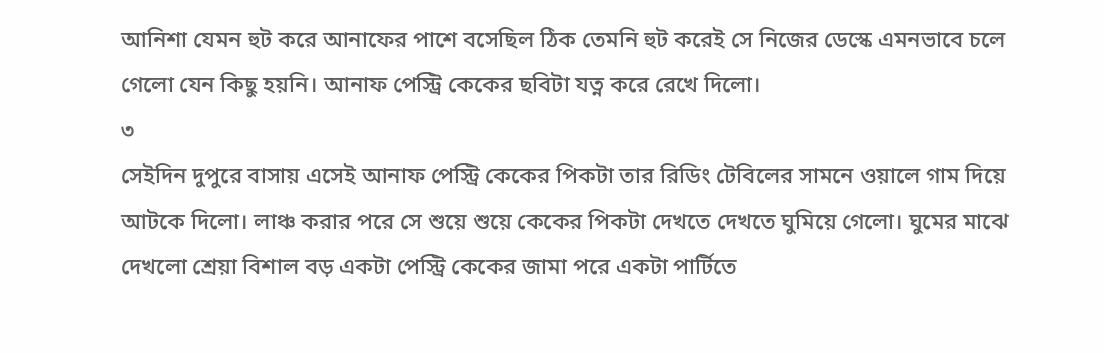আনিশা যেমন হুট করে আনাফের পাশে বসেছিল ঠিক তেমনি হুট করেই সে নিজের ডেস্কে এমনভাবে চলে গেলো যেন কিছু হয়নি। আনাফ পেস্ট্রি কেকের ছবিটা যত্ন করে রেখে দিলো।
৩
সেইদিন দুপুরে বাসায় এসেই আনাফ পেস্ট্রি কেকের পিকটা তার রিডিং টেবিলের সামনে ওয়ালে গাম দিয়ে আটকে দিলো। লাঞ্চ করার পরে সে শুয়ে শুয়ে কেকের পিকটা দেখতে দেখতে ঘুমিয়ে গেলো। ঘুমের মাঝে দেখলো শ্রেয়া বিশাল বড় একটা পেস্ট্রি কেকের জামা পরে একটা পার্টিতে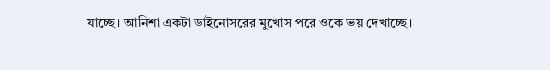যাচ্ছে। আনিশা একটা ডাইনোসরের মুখোস পরে ওকে ভয় দেখাচ্ছে।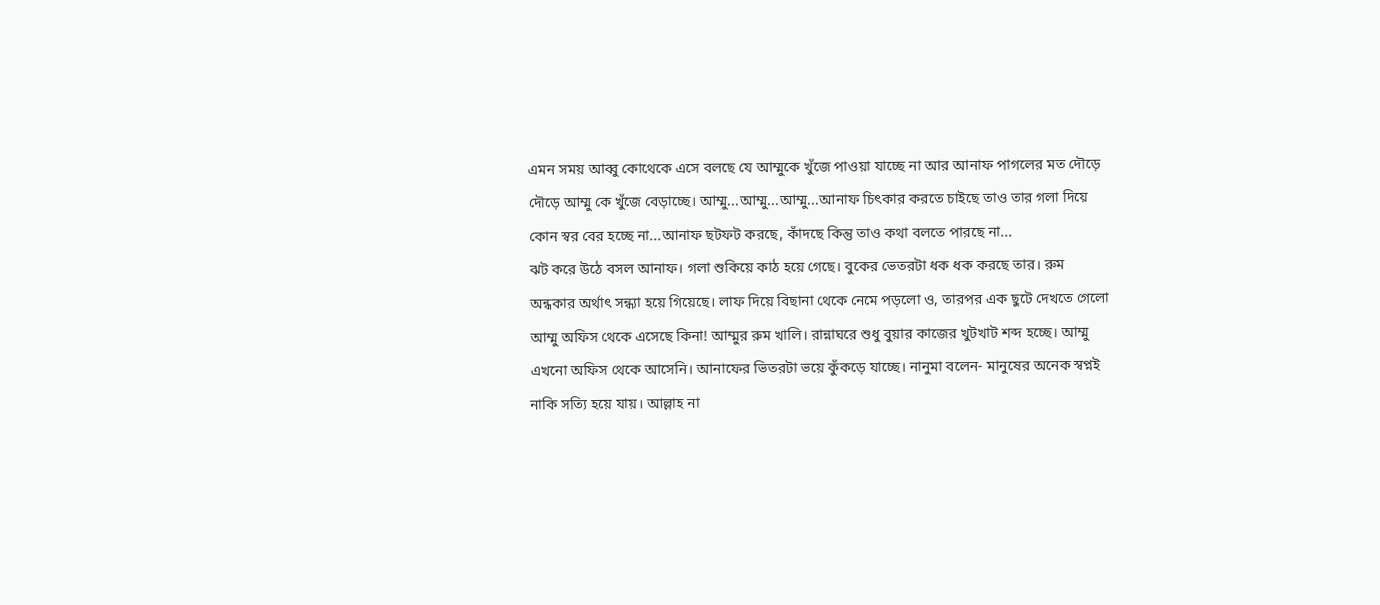এমন সময় আব্বু কোথেকে এসে বলছে যে আম্মুকে খুঁজে পাওয়া যাচ্ছে না আর আনাফ পাগলের মত দৌড়ে দৌড়ে আম্মু কে খুঁজে বেড়াচ্ছে। আম্মু...আম্মু...আম্মু...আনাফ চিৎকার করতে চাইছে তাও তার গলা দিয়ে কোন স্বর বের হচ্ছে না...আনাফ ছটফট করছে, কাঁদছে কিন্তু তাও কথা বলতে পারছে না...
ঝট করে উঠে বসল আনাফ। গলা শুকিয়ে কাঠ হয়ে গেছে। বুকের ভেতরটা ধক ধক করছে তার। রুম অন্ধকার অর্থাৎ সন্ধ্যা হয়ে গিয়েছে। লাফ দিয়ে বিছানা থেকে নেমে পড়লো ও, তারপর এক ছুটে দেখতে গেলো আম্মু অফিস থেকে এসেছে কিনা! আম্মুর রুম খালি। রান্নাঘরে শুধু বুয়ার কাজের খুটখাট শব্দ হচ্ছে। আম্মু এখনো অফিস থেকে আসেনি। আনাফের ভিতরটা ভয়ে কুঁকড়ে যাচ্ছে। নানুমা বলেন- মানুষের অনেক স্বপ্নই নাকি সত্যি হয়ে যায়। আল্লাহ না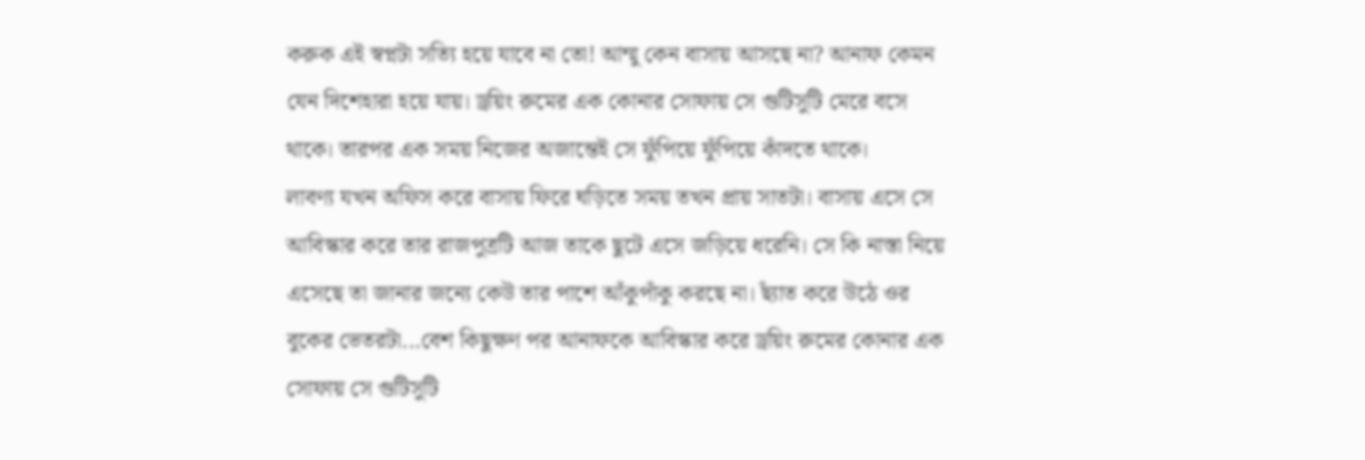করুক এই স্বপ্নটা সত্যি হয়ে যাবে না তো! আম্মু কেন বাসায় আসছে না? আনাফ কেমন যেন দিশেহারা হয়ে যায়। ড্রয়িং রুমের এক কোনার সোফায় সে গুটিসুটি মেরে বসে থাকে। তারপর এক সময় নিজের অজান্তেই সে ফুঁপিয়ে ফুঁপিয়ে কাঁদতে থাকে।
লাবণ্য যখন অফিস করে বাসায় ফিরে ঘড়িতে সময় তখন প্রায় সাতটা। বাসায় এসে সে আবিস্কার করে তার রাজপুত্রটি আজ তাকে ছুটে এসে জড়িয়ে ধরেনি। সে কি নাস্তা নিয়ে এসেছে তা জানার জন্যে কেউ তার পাশে আঁকুপাঁকু করছে না। ছ্যাঁত করে উঠে ওর বুকের ভেতরটা...বেশ কিছুক্ষণ পর আনাফকে আবিস্কার করে ড্রয়িং রুমের কোনার এক সোফায় সে গুটিসুটি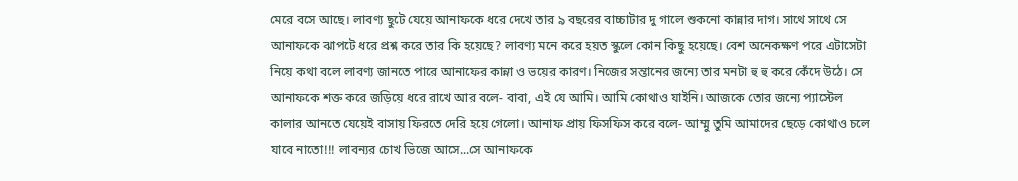মেরে বসে আছে। লাবণ্য ছুটে যেয়ে আনাফকে ধরে দেখে তার ৯ বছরের বাচ্চাটার দু গালে শুকনো কান্নার দাগ। সাথে সাথে সে আনাফকে ঝাপটে ধরে প্রশ্ন করে তার কি হয়েছে? লাবণ্য মনে করে হয়ত স্কুলে কোন কিছু হয়েছে। বেশ অনেকক্ষণ পরে এটাসেটা নিয়ে কথা বলে লাবণ্য জানতে পারে আনাফের কান্না ও ভয়ের কারণ। নিজের সন্তানের জন্যে তার মনটা হু হু করে কেঁদে উঠে। সে আনাফকে শক্ত করে জড়িয়ে ধরে রাখে আর বলে- বাবা, এই যে আমি। আমি কোথাও যাইনি। আজকে তোর জন্যে প্যাস্টেল কালার আনতে যেয়েই বাসায় ফিরতে দেরি হয়ে গেলো। আনাফ প্রায় ফিসফিস করে বলে- আম্মু তুমি আমাদের ছেড়ে কোথাও চলে যাবে নাতো!!! লাবন্যর চোখ ভিজে আসে...সে আনাফকে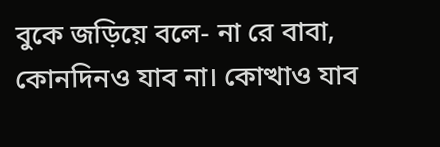বুকে জড়িয়ে বলে- না রে বাবা, কোনদিনও যাব না। কোত্থাও যাব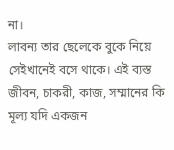না।
লাবন্য তার ছেলেকে বুকে নিয়ে সেইখানেই বসে থাকে। এই ব্যস্ত জীবন, চাকরী, কাজ, সম্মানের কি মূল্য যদি একজন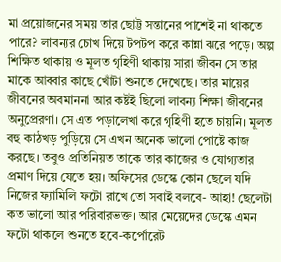মা প্রয়োজনের সময় তার ছোট্ট সন্তানের পাশেই না থাকতে পারে? লাবন্যর চোখ দিয়ে টপটপ করে কান্না ঝরে পড়ে। অল্প শিক্ষিত থাকায় ও মূলত গৃহিণী থাকায় সারা জীবন সে তার মাকে আব্বার কাছে খোঁটা শুনতে দেখেছে। তার মায়ের জীবনের অবমাননা আর কষ্টই ছিলো লাবন্য শিক্ষা জীবনের অনুপ্রেরণা। সে এত পড়ালেখা করে গৃহিণী হতে চায়নি। মূলত বহু কাঠখড় পুড়িয়ে সে এখন অনেক ভালো পোষ্টে কাজ করছে। তবুও প্রতিনিয়ত তাকে তার কাজের ও যোগ্যতার প্রমাণ দিয়ে যেতে হয়। অফিসের ডেস্কে কোন ছেলে যদি নিজের ফ্যামিলি ফটো রাখে তো সবাই বলবে- আহা! ছেলেটা কত ভালো আর পরিবারভক্ত। আর মেয়েদের ডেস্কে এমন ফটো থাকলে শুনতে হবে-কর্পোরেট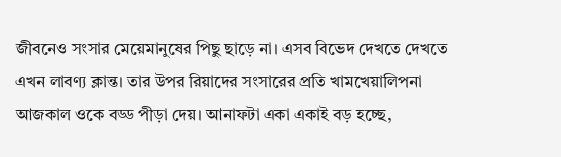জীবনেও সংসার মেয়েমানুষের পিছু ছাড়ে না। এসব বিভেদ দেখতে দেখতে এখন লাবণ্য ক্লান্ত। তার উপর রিয়াদের সংসারের প্রতি খামখেয়ালিপনা আজকাল ওকে বড্ড পীড়া দেয়। আনাফটা একা একাই বড় হচ্ছে,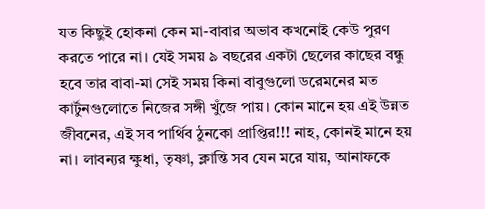যত কিছুই হোকনা কেন মা-বাবার অভাব কখনোই কেউ পুরণ করতে পারে না। যেই সময় ৯ বছরের একটা ছেলের কাছের বন্ধু হবে তার বাবা-মা সেই সময় কিনা বাবুগুলো ডরেমনের মত কার্টুনগুলোতে নিজের সঙ্গী খুঁজে পায়। কোন মানে হয় এই উন্নত জীবনের, এই সব পার্থিব ঠুনকো প্রাপ্তির!!! নাহ, কোনই মানে হয় না। লাবন্যর ক্ষুধা, তৃষ্ণা, ক্লান্তি সব যেন মরে যায়, আনাফকে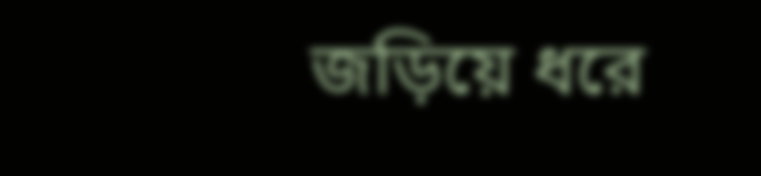জড়িয়ে ধরে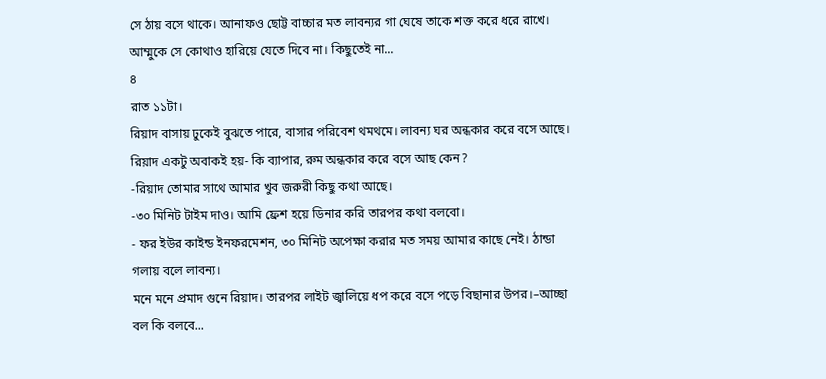সে ঠায় বসে থাকে। আনাফও ছোট্ট বাচ্চার মত লাবন্যর গা ঘেষে তাকে শক্ত করে ধরে রাখে। আম্মুকে সে কোথাও হারিয়ে যেতে দিবে না। কিছুতেই না...
৪
রাত ১১টা।
রিয়াদ বাসায় ঢুকেই বুঝতে পারে, বাসার পরিবেশ থমথমে। লাবন্য ঘর অন্ধকার করে বসে আছে। রিয়াদ একটু অবাকই হয়- কি ব্যাপার, রুম অন্ধকার করে বসে আছ কেন?
-রিয়াদ তোমার সাথে আমার খুব জরুরী কিছু কথা আছে।
-৩০ মিনিট টাইম দাও। আমি ফ্রেশ হয়ে ডিনার করি তারপর কথা বলবো।
- ফর ইউর কাইন্ড ইনফরমেশন, ৩০ মিনিট অপেক্ষা করার মত সময় আমার কাছে নেই। ঠান্ডা গলায় বলে লাবন্য।
মনে মনে প্রমাদ গুনে রিয়াদ। তারপর লাইট জ্বালিয়ে ধপ করে বসে পড়ে বিছানার উপর।–আচ্ছা বল কি বলবে...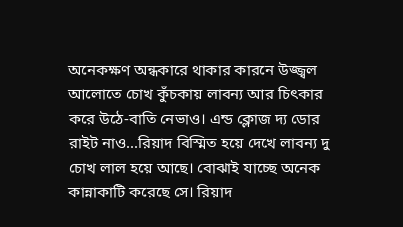অনেকক্ষণ অন্ধকারে থাকার কারনে উজ্জ্বল আলোতে চোখ কুঁচকায় লাবন্য আর চিৎকার করে উঠে-বাতি নেভাও। এন্ড ক্লোজ দ্য ডোর রাইট নাও...রিয়াদ বিস্মিত হয়ে দেখে লাবন্য দু চোখ লাল হয়ে আছে। বোঝাই যাচ্ছে অনেক কান্নাকাটি করেছে সে। রিয়াদ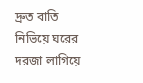দ্রুত বাতি নিভিয়ে ঘরের দরজা লাগিয়ে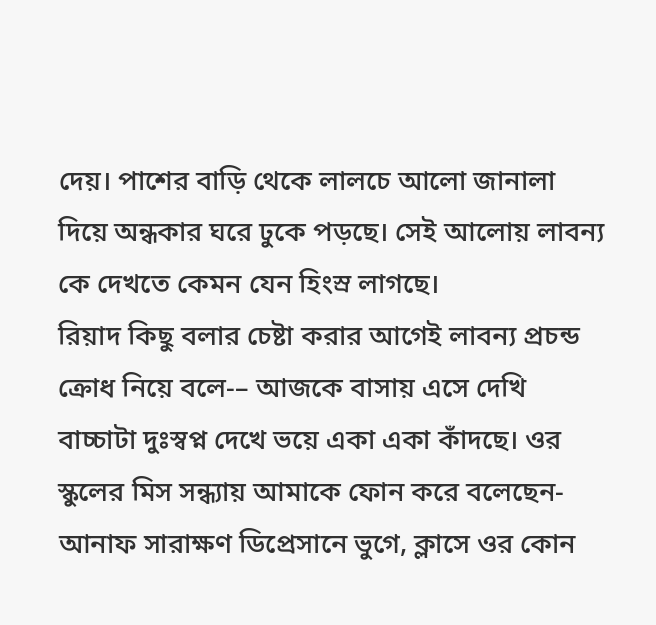দেয়। পাশের বাড়ি থেকে লালচে আলো জানালা দিয়ে অন্ধকার ঘরে ঢুকে পড়ছে। সেই আলোয় লাবন্য কে দেখতে কেমন যেন হিংস্র লাগছে।
রিয়াদ কিছু বলার চেষ্টা করার আগেই লাবন্য প্রচন্ড ক্রোধ নিয়ে বলে-– আজকে বাসায় এসে দেখি বাচ্চাটা দুঃস্বপ্ন দেখে ভয়ে একা একা কাঁদছে। ওর স্কুলের মিস সন্ধ্যায় আমাকে ফোন করে বলেছেন- আনাফ সারাক্ষণ ডিপ্রেসানে ভুগে, ক্লাসে ওর কোন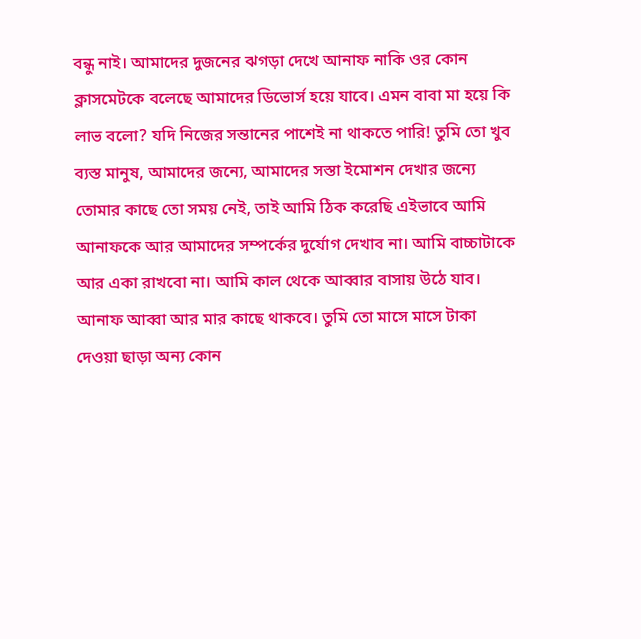বন্ধু নাই। আমাদের দুজনের ঝগড়া দেখে আনাফ নাকি ওর কোন ক্লাসমেটকে বলেছে আমাদের ডিভোর্স হয়ে যাবে। এমন বাবা মা হয়ে কি লাভ বলো? যদি নিজের সন্তানের পাশেই না থাকতে পারি! তুমি তো খুব ব্যস্ত মানুষ, আমাদের জন্যে, আমাদের সস্তা ইমোশন দেখার জন্যে তোমার কাছে তো সময় নেই, তাই আমি ঠিক করেছি এইভাবে আমি আনাফকে আর আমাদের সম্পর্কের দুর্যোগ দেখাব না। আমি বাচ্চাটাকে আর একা রাখবো না। আমি কাল থেকে আব্বার বাসায় উঠে যাব। আনাফ আব্বা আর মার কাছে থাকবে। তুমি তো মাসে মাসে টাকা দেওয়া ছাড়া অন্য কোন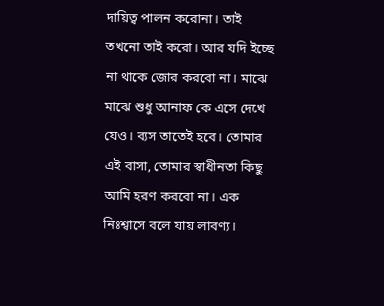দায়িত্ব পালন করোনা। তাই তখনো তাই করো। আর যদি ইচ্ছে না থাকে জোর করবো না। মাঝে মাঝে শুধু আনাফ কে এসে দেখে যেও। ব্যস তাতেই হবে। তোমার এই বাসা, তোমার স্বাধীনতা কিছু আমি হরণ করবো না। এক নিঃশ্বাসে বলে যায় লাবণ্য।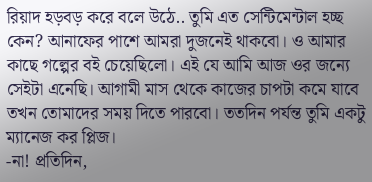রিয়াদ হড়বড় করে বলে উঠে.. তুমি এত সেন্টিমেন্টাল হচ্ছ কেন? আনাফের পাশে আমরা দুজনেই থাকবো। ও আমার কাছে গল্পের বই চেয়েছিলো। এই যে আমি আজ ওর জন্যে সেইটা এনেছি। আগামী মাস থেকে কাজের চাপটা কমে যাবে তখন তোমাদের সময় দিতে পারবো। ততদিন পর্যন্ত তুমি একটু ম্যানেজ কর প্লিজ।
-না! প্রতিদিন,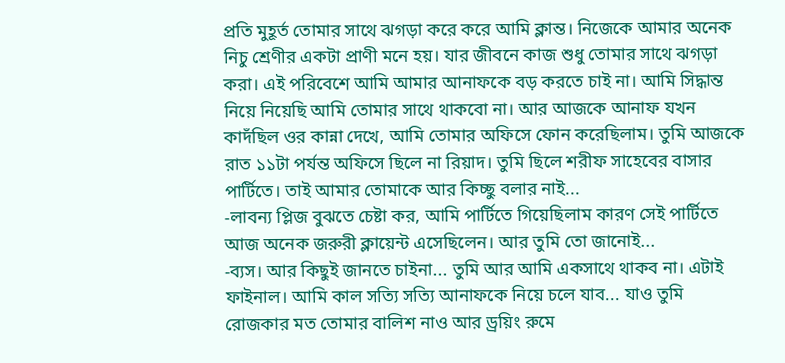প্রতি মুহূর্ত তোমার সাথে ঝগড়া করে করে আমি ক্লান্ত। নিজেকে আমার অনেক নিচু শ্রেণীর একটা প্রাণী মনে হয়। যার জীবনে কাজ শুধু তোমার সাথে ঝগড়া করা। এই পরিবেশে আমি আমার আনাফকে বড় করতে চাই না। আমি সিদ্ধান্ত নিয়ে নিয়েছি আমি তোমার সাথে থাকবো না। আর আজকে আনাফ যখন কাদঁছিল ওর কান্না দেখে, আমি তোমার অফিসে ফোন করেছিলাম। তুমি আজকে রাত ১১টা পর্যন্ত অফিসে ছিলে না রিয়াদ। তুমি ছিলে শরীফ সাহেবের বাসার পার্টিতে। তাই আমার তোমাকে আর কিচ্ছু বলার নাই...
-লাবন্য প্লিজ বুঝতে চেষ্টা কর, আমি পার্টিতে গিয়েছিলাম কারণ সেই পার্টিতে আজ অনেক জরুরী ক্লায়েন্ট এসেছিলেন। আর তুমি তো জানোই...
-ব্যস। আর কিছুই জানতে চাইনা... তুমি আর আমি একসাথে থাকব না। এটাই ফাইনাল। আমি কাল সত্যি সত্যি আনাফকে নিয়ে চলে যাব... যাও তুমি রোজকার মত তোমার বালিশ নাও আর ড্রয়িং রুমে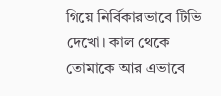গিয়ে নির্বিকারভাবে টিভি দেখো। কাল থেকে তোমাকে আর এভাবে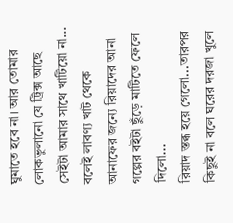ঘুমাতে হবে না। আর তোমার লোকভুলানো যে ট্রিক্স আছে সেইটা আমার সাথে খাটিয়ো না... বলেই লাবণ্য খাট থেকে আনাফের জন্যে রিয়াদের আনা গল্পের বইটা ছুঁড়ে মাটিতে ফেলে দিলো...
রিয়াদ স্তব্ধ হয়ে গেলো...তারপর কিছুই না বলে ঘরের দরজা খুলে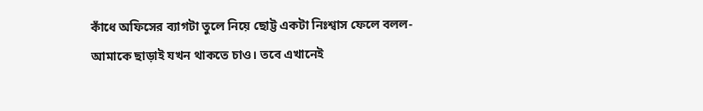কাঁধে অফিসের ব্যাগটা তুলে নিয়ে ছোট্ট একটা নিঃশ্বাস ফেলে বলল-আমাকে ছাড়াই যখন থাকতে চাও। তবে এখানেই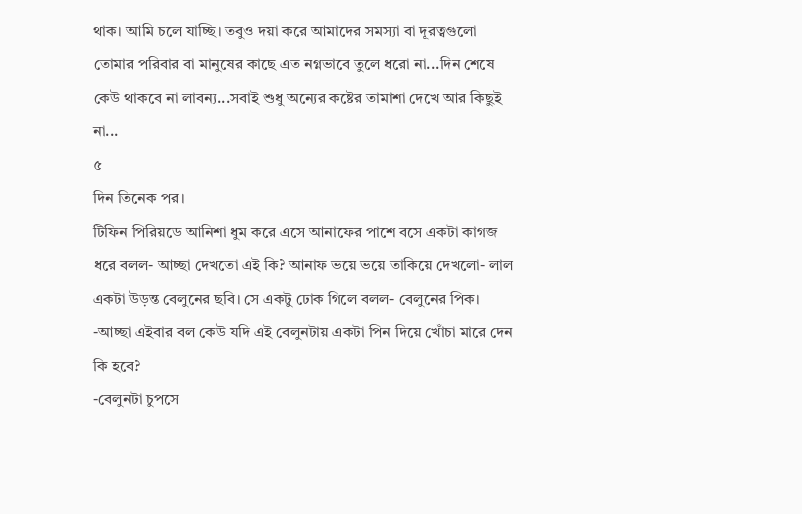থাক। আমি চলে যাচ্ছি। তবুও দয়া করে আমাদের সমস্যা বা দূরত্বগুলো তোমার পরিবার বা মানুষের কাছে এত নগ্নভাবে তুলে ধরো না...দিন শেষে কেউ থাকবে না লাবন্য...সবাই শুধু অন্যের কষ্টের তামাশা দেখে আর কিছুই না...
৫
দিন তিনেক পর।
টিফিন পিরিয়ডে আনিশা ধুম করে এসে আনাফের পাশে বসে একটা কাগজ ধরে বলল- আচ্ছা দেখতো এই কি? আনাফ ভয়ে ভয়ে তাকিয়ে দেখলো- লাল একটা উড়ন্ত বেলুনের ছবি। সে একটু ঢোক গিলে বলল- বেলুনের পিক।
-আচ্ছা এইবার বল কেউ যদি এই বেলুনটায় একটা পিন দিয়ে খোঁচা মারে দেন কি হবে?
-বেলুনটা চুপসে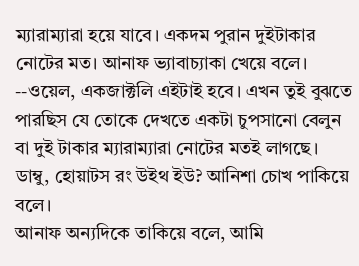ম্যারাম্যারা হয়ে যাবে। একদম পুরান দুইটাকার নোটের মত। আনাফ ভ্যাবাচ্যাকা খেয়ে বলে।
--ওয়েল, একজাক্টলি এইটাই হবে। এখন তুই বুঝতে পারছিস যে তোকে দেখতে একটা চুপসানো বেলুন বা দুই টাকার ম্যারাম্যারা নোটের মতই লাগছে। ডাম্বু, হোয়াটস রং উইথ ইউ? আনিশা চোখ পাকিয়ে বলে।
আনাফ অন্যদিকে তাকিয়ে বলে, আমি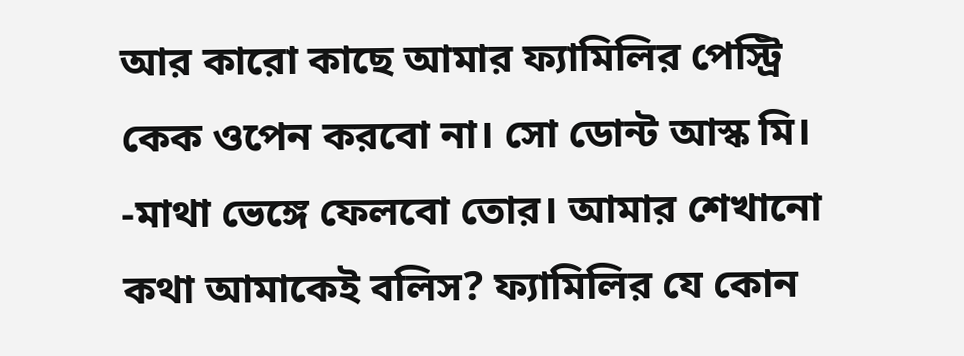আর কারো কাছে আমার ফ্যামিলির পেস্ট্রি কেক ওপেন করবো না। সো ডোন্ট আস্ক মি।
-মাথা ভেঙ্গে ফেলবো তোর। আমার শেখানো কথা আমাকেই বলিস? ফ্যামিলির যে কোন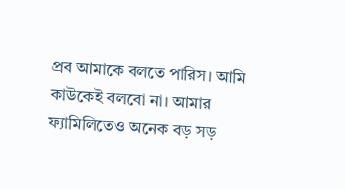প্রব আমাকে বলতে পারিস। আমি কাউকেই বলবো না। আমার ফ্যামিলিতেও অনেক বড় সড়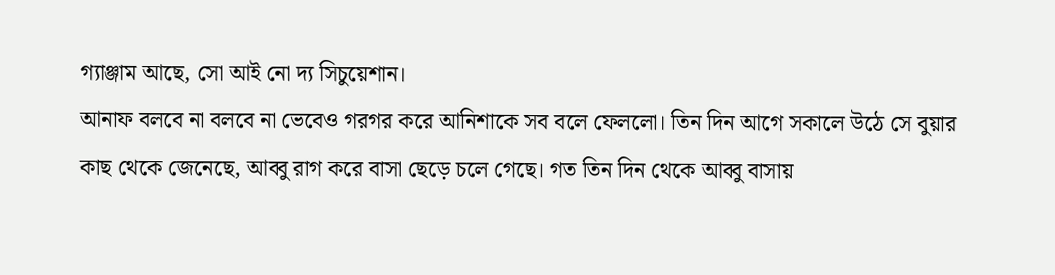গ্যাঞ্জাম আছে, সো আই নো দ্য সিচুয়েশান।
আনাফ বলবে না বলবে না ভেবেও গরগর করে আনিশাকে সব বলে ফেললো। তিন দিন আগে সকালে উঠে সে বুয়ার কাছ থেকে জেনেছে, আব্বু রাগ করে বাসা ছেড়ে চলে গেছে। গত তিন দিন থেকে আব্বু বাসায়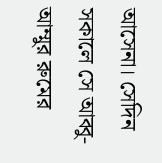আসেনা। সেদিন সকালে সে আব্বু-আম্মুর রুমের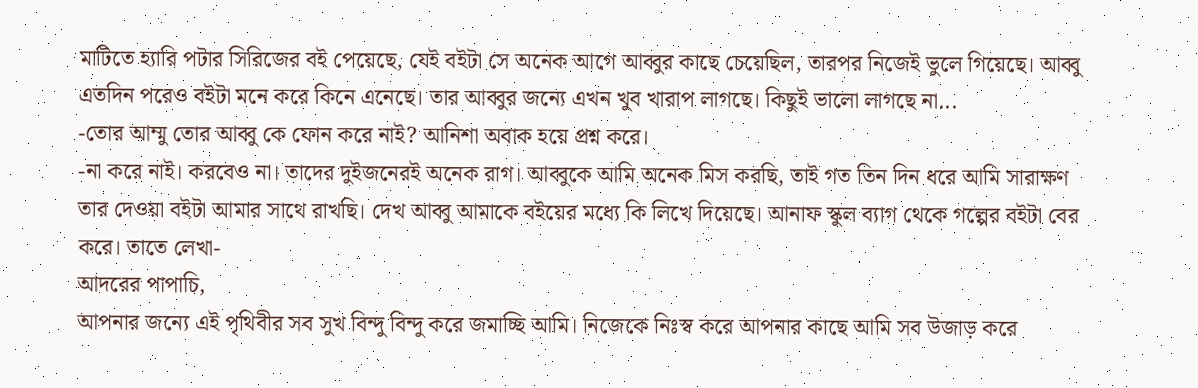মাটিতে হ্যারি পটার সিরিজের বই পেয়েছে, যেই বইটা সে অনেক আগে আব্বুর কাছে চেয়েছিল, তারপর নিজেই ভুলে গিয়েছে। আব্বু এতদিন পরেও বইটা মনে করে কিনে এনেছে। তার আব্বুর জন্যে এখন খুব খারাপ লাগছে। কিছুই ভালো লাগছে না...
-তোর আম্মু তোর আব্বু কে ফোন করে নাই? আনিশা অবাক হয়ে প্রশ্ন করে।
-না করে নাই। করবেও না। তাদের দুইজনেরই অনেক রাগ। আব্বুকে আমি অনেক মিস করছি, তাই গত তিন দিন ধরে আমি সারাক্ষণ তার দেওয়া বইটা আমার সাথে রাখছি। দেখ আব্বু আমাকে বইয়ের মধ্যে কি লিখে দিয়েছে। আনাফ স্কুল ব্যাগ থেকে গল্পের বইটা বের করে। তাতে লেখা-
আদরের পাপাচি,
আপনার জন্যে এই পৃথিবীর সব সুখ বিন্দু বিন্দু করে জমাচ্ছি আমি। নিজেকে নিঃস্ব করে আপনার কাছে আমি সব উজাড় করে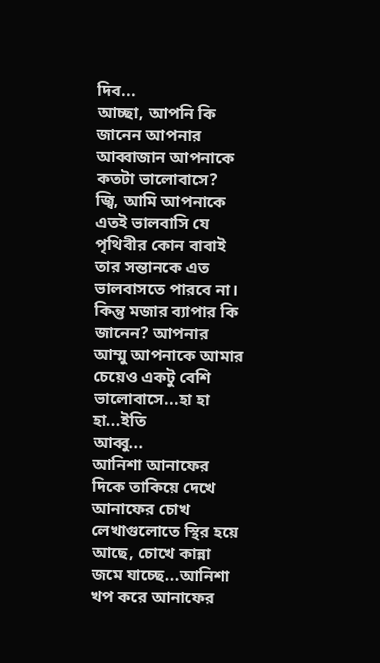দিব...
আচ্ছা, আপনি কি জানেন আপনার আব্বাজান আপনাকে কতটা ভালোবাসে?
জ্বি, আমি আপনাকে এতই ভালবাসি যে পৃথিবীর কোন বাবাই তার সন্তানকে এত ভালবাসতে পারবে না।
কিন্তু মজার ব্যাপার কি জানেন? আপনার আম্মু আপনাকে আমার চেয়েও একটু বেশি ভালোবাসে...হা হা হা...ইতি
আব্বু...
আনিশা আনাফের দিকে তাকিয়ে দেখে আনাফের চোখ লেখাগুলোতে স্থির হয়ে আছে, চোখে কান্না জমে যাচ্ছে...আনিশা খপ করে আনাফের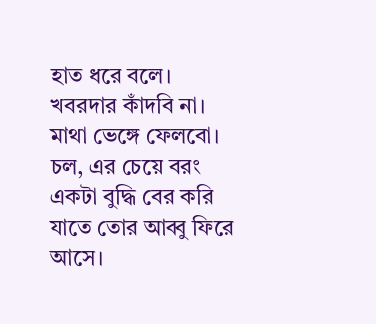হাত ধরে বলে। খবরদার কাঁদবি না। মাথা ভেঙ্গে ফেলবো। চল, এর চেয়ে বরং একটা বুদ্ধি বের করি যাতে তোর আব্বু ফিরে আসে।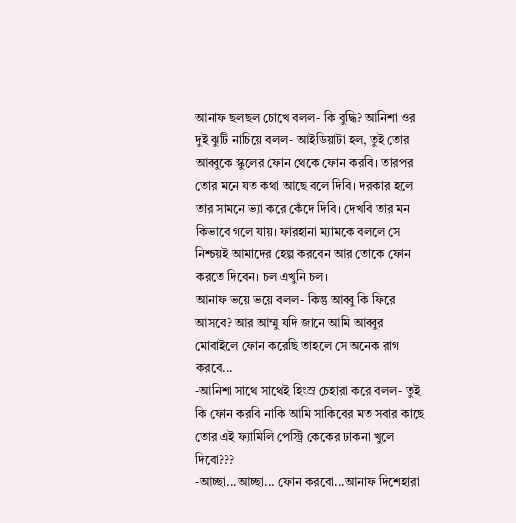আনাফ ছলছল চোখে বলল- কি বুদ্ধি? আনিশা ওর দুই ঝুটি নাচিয়ে বলল- আইডিয়াটা হল, তুই তোর আব্বুকে স্কুলের ফোন থেকে ফোন করবি। তারপর তোর মনে যত কথা আছে বলে দিবি। দরকার হলে তার সামনে ভ্যা করে কেঁদে দিবি। দেখবি তার মন কিভাবে গলে যায়। ফারহানা ম্যামকে বললে সে নিশ্চয়ই আমাদের হেল্প করবেন আর তোকে ফোন করতে দিবেন। চল এখুনি চল।
আনাফ ভয়ে ভয়ে বলল- কিন্তু আব্বু কি ফিরে আসবে? আর আম্মু যদি জানে আমি আব্বুর মোবাইলে ফোন করেছি তাহলে সে অনেক রাগ করবে...
-আনিশা সাথে সাথেই হিংস্র চেহারা করে বলল- তুই কি ফোন করবি নাকি আমি সাকিবের মত সবার কাছে তোর এই ফ্যামিলি পেস্ট্রি কেকের ঢাকনা খুলে দিবো???
-আচ্ছা...আচ্ছা... ফোন করবো...আনাফ দিশেহারা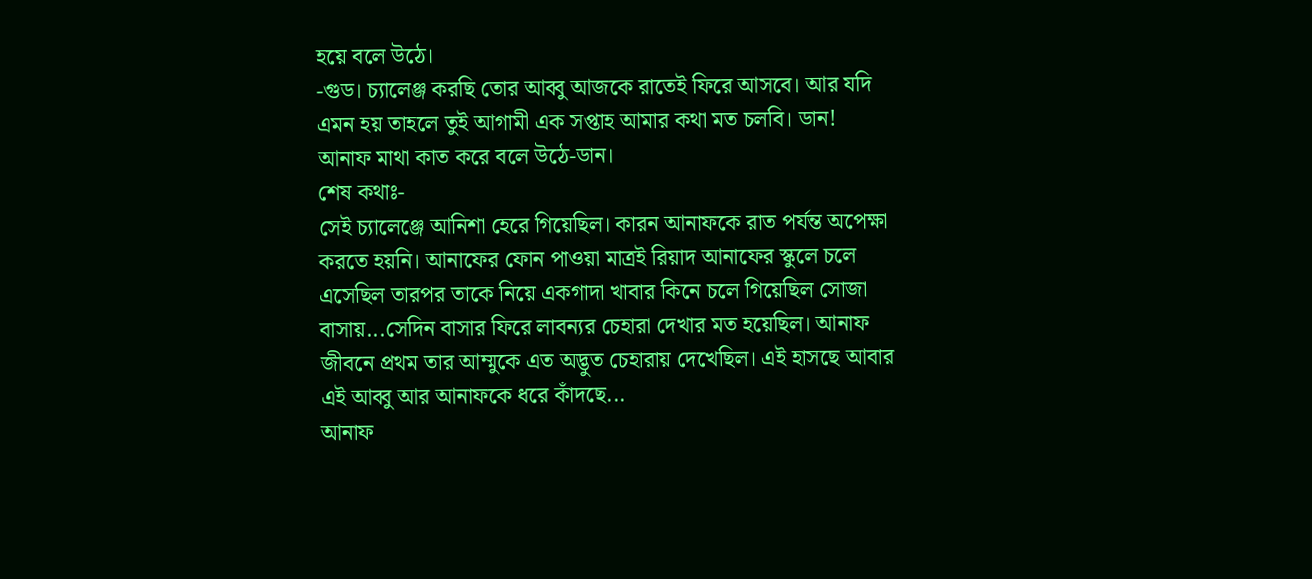হয়ে বলে উঠে।
-গুড। চ্যালেঞ্জ করছি তোর আব্বু আজকে রাতেই ফিরে আসবে। আর যদি এমন হয় তাহলে তুই আগামী এক সপ্তাহ আমার কথা মত চলবি। ডান!
আনাফ মাথা কাত করে বলে উঠে-ডান।
শেষ কথাঃ-
সেই চ্যালেঞ্জে আনিশা হেরে গিয়েছিল। কারন আনাফকে রাত পর্যন্ত অপেক্ষা করতে হয়নি। আনাফের ফোন পাওয়া মাত্রই রিয়াদ আনাফের স্কুলে চলে এসেছিল তারপর তাকে নিয়ে একগাদা খাবার কিনে চলে গিয়েছিল সোজা বাসায়...সেদিন বাসার ফিরে লাবন্যর চেহারা দেখার মত হয়েছিল। আনাফ জীবনে প্রথম তার আম্মুকে এত অদ্ভুত চেহারায় দেখেছিল। এই হাসছে আবার এই আব্বু আর আনাফকে ধরে কাঁদছে...
আনাফ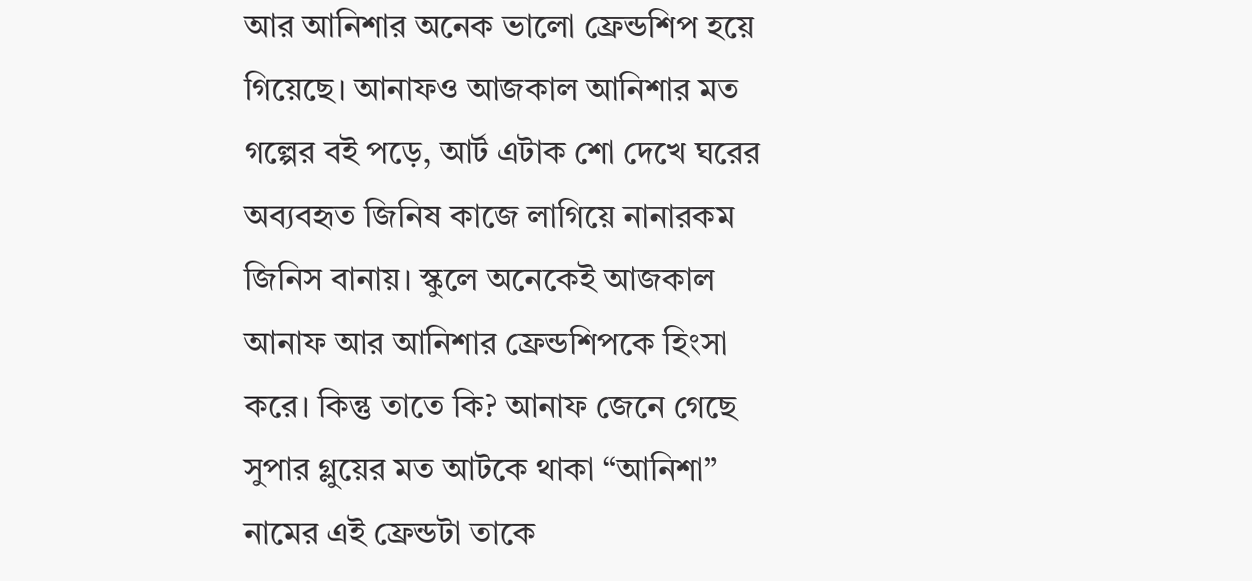আর আনিশার অনেক ভালো ফ্রেন্ডশিপ হয়ে গিয়েছে। আনাফও আজকাল আনিশার মত গল্পের বই পড়ে, আর্ট এটাক শো দেখে ঘরের অব্যবহৃত জিনিষ কাজে লাগিয়ে নানারকম জিনিস বানায়। স্কুলে অনেকেই আজকাল আনাফ আর আনিশার ফ্রেন্ডশিপকে হিংসা করে। কিন্তু তাতে কি? আনাফ জেনে গেছে সুপার গ্লুয়ের মত আটকে থাকা “আনিশা” নামের এই ফ্রেন্ডটা তাকে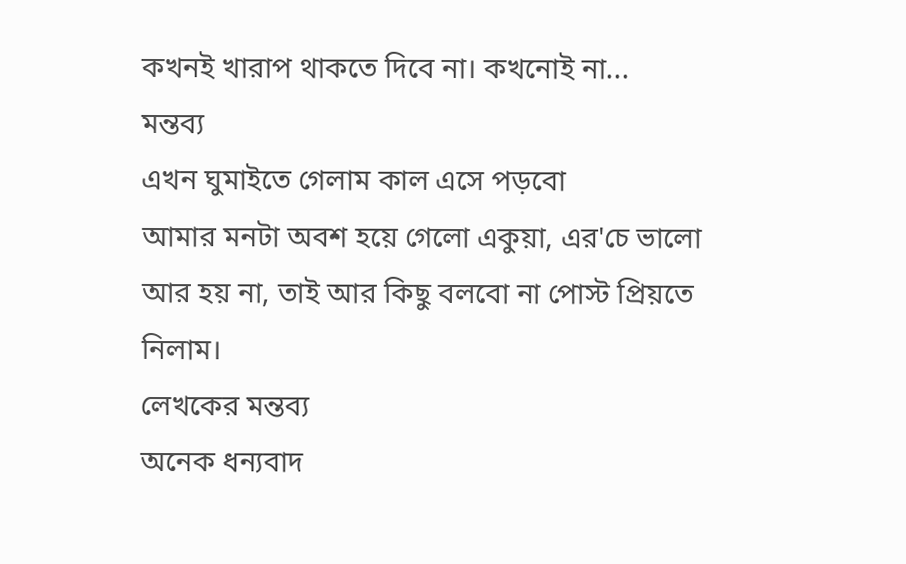কখনই খারাপ থাকতে দিবে না। কখনোই না...
মন্তব্য
এখন ঘুমাইতে গেলাম কাল এসে পড়বো
আমার মনটা অবশ হয়ে গেলো একুয়া, এর'চে ভালো আর হয় না, তাই আর কিছু বলবো না পোস্ট প্রিয়তে নিলাম।
লেখকের মন্তব্য
অনেক ধন্যবাদ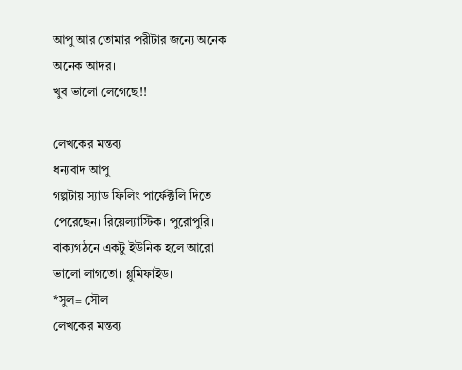আপু আর তোমার পরীটার জন্যে অনেক অনেক আদর।
খুব ভালো লেগেছে!!

লেখকের মন্তব্য
ধন্যবাদ আপু
গল্পটায় স্যাড ফিলিং পার্ফেক্টলি দিতে পেরেছেন। রিয়েল্যাস্টিক। পুরোপুরি। বাক্যগঠনে একটু ইউনিক হলে আরো ভালো লাগতো। গ্লুমিফাইড।
*সুল= সৌল
লেখকের মন্তব্য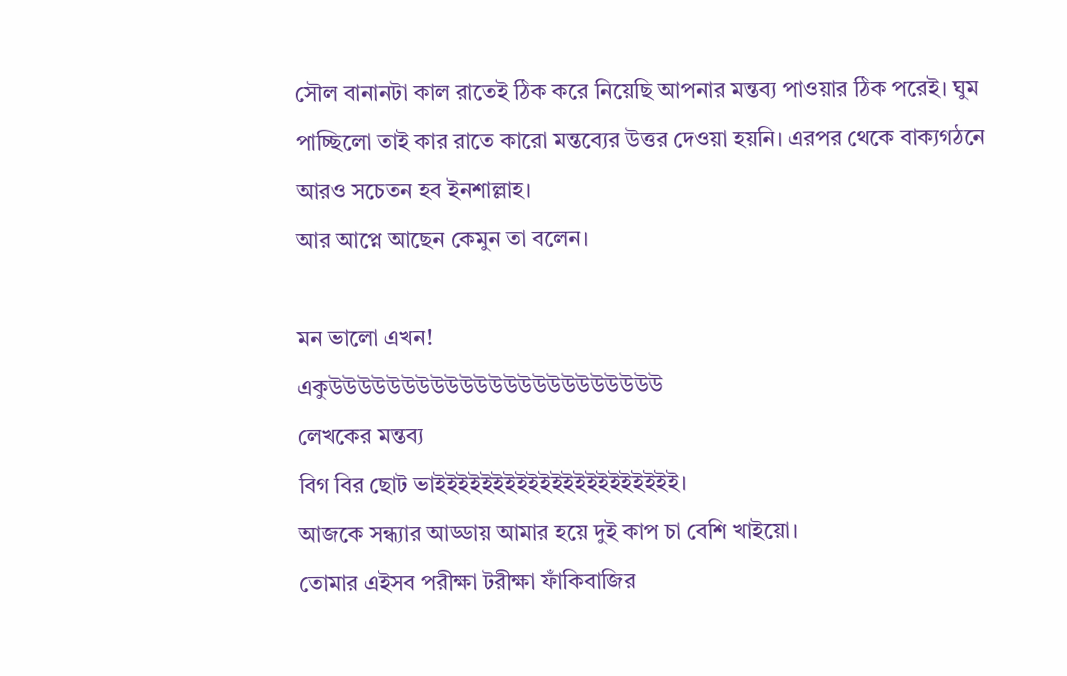সৌল বানানটা কাল রাতেই ঠিক করে নিয়েছি আপনার মন্তব্য পাওয়ার ঠিক পরেই। ঘুম পাচ্ছিলো তাই কার রাতে কারো মন্তব্যের উত্তর দেওয়া হয়নি। এরপর থেকে বাক্যগঠনে আরও সচেতন হব ইনশাল্লাহ।
আর আপ্নে আছেন কেমুন তা বলেন।

মন ভালো এখন!
একুউউউউউউউউউউউউউউউউউউউউউউউ
লেখকের মন্তব্য
বিগ বির ছোট ভাইইইইইইইইইইইইইইইইইইইইই।
আজকে সন্ধ্যার আড্ডায় আমার হয়ে দুই কাপ চা বেশি খাইয়ো।
তোমার এইসব পরীক্ষা টরীক্ষা ফাঁকিবাজির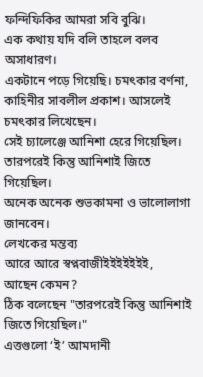ফন্দিফিকির আমরা সবি বুঝি।
এক কথায় যদি বলি তাহলে বলব অসাধারণ।
একটানে পড়ে গিয়েছি। চমৎকার বর্ণনা, কাহিনীর সাবলীল প্রকাশ। আসলেই চমৎকার লিখেছেন।
সেই চ্যালেঞ্জে আনিশা হেরে গিয়েছিল। তারপরেই কিন্তু আনিশাই জিতে গিয়েছিল।
অনেক অনেক শুভকামনা ও ভালোলাগা জানবেন।
লেখকের মন্তব্য
আরে আরে স্বপ্নবাজীইইইইইইই,
আছেন কেমন?
ঠিক বলেছেন "তারপরেই কিন্তু আনিশাই জিতে গিয়েছিল।"
এত্তগুলো ‘ই’ আমদানী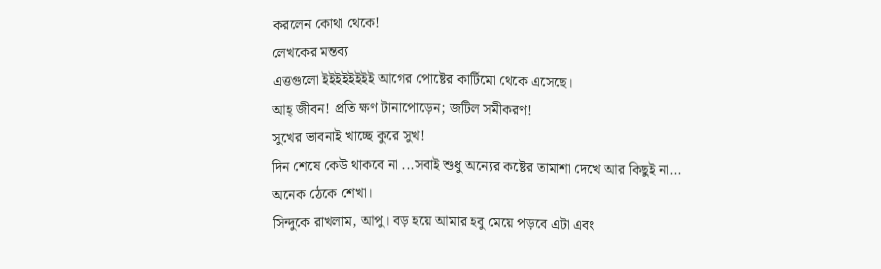করলেন কোথা থেকে!
লেখকের মন্তব্য
এত্তগুলো ইইইইইইইই আগের পোষ্টের কার্টিমো থেকে এসেছে।
আহ্ জীবন! প্রতি ক্ষণ টানাপোড়েন; জটিল সমীকরণ!
সুখের ভাবনাই খাচ্ছে কুরে সুখ!
দিন শেষে কেউ থাকবে না ...সবাই শুধু অন্যের কষ্টের তামাশা দেখে আর কিছুই না...
অনেক ঠেকে শেখা।
সিন্দুকে রাখলাম, আপু। বড় হয়ে আমার হবু মেয়ে পড়বে এটা এবং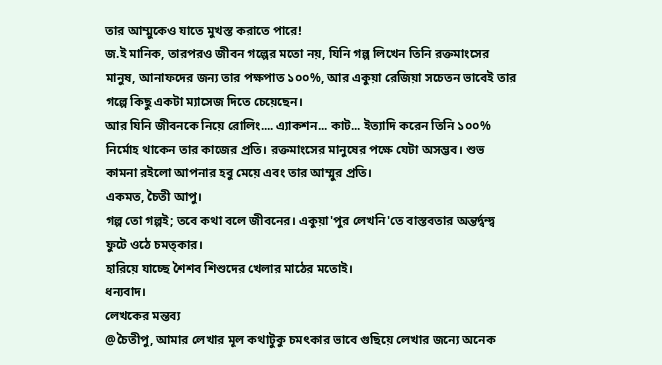তার আম্মুকেও যাতে মুখস্ত করাতে পারে!
জ.ই মানিক, তারপরও জীবন গল্পের মতো নয়, যিনি গল্প লিখেন তিনি রক্তমাংসের মানুষ, আনাফদের জন্য তার পক্ষপাত ১০০%, আর একুয়া রেজিয়া সচেতন ভাবেই তার গল্পে কিছু একটা ম্যাসেজ দিতে চেয়েছেন।
আর যিনি জীবনকে নিয়ে রোলিং.... এ্যাকশন... কাট... ইত্যাদি করেন তিনি ১০০% নির্মোহ থাকেন তার কাজের প্রতি। রক্তমাংসের মানুষের পক্ষে যেটা অসম্ভব। শুভ কামনা রইলো আপনার হবু মেয়ে এবং তার আম্মুর প্রতি।
একমত, চৈতী আপু।
গল্প তো গল্পই; তবে কথা বলে জীবনের। একুয়া'পুর লেখনি'তে বাস্তবতার অন্তর্দ্বন্দ্ব ফুটে ওঠে চমত্কার।
হারিয়ে যাচ্ছে শৈশব শিশুদের খেলার মাঠের মতোই।
ধন্যবাদ।
লেখকের মন্তব্য
@চৈতীপু, আমার লেখার মূল কথাটুকু চমৎকার ভাবে গুছিয়ে লেখার জন্যে অনেক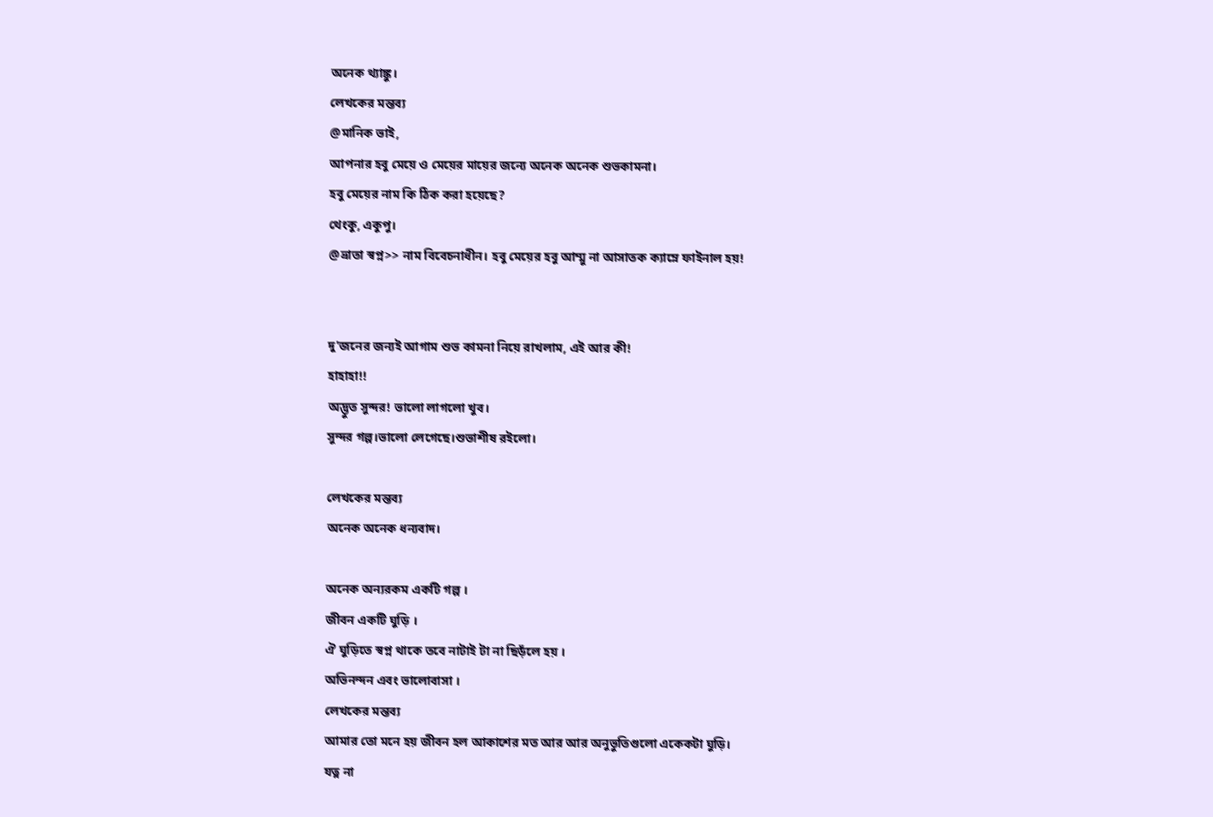অনেক থ্যাঙ্কু।
লেখকের মন্তব্য
@মানিক ভাই,
আপনার হবু মেয়ে ও মেয়ের মায়ের জন্যে অনেক অনেক শুভকামনা।
হবু মেয়ের নাম কি ঠিক করা হয়েছে?
থেংকু, একুপু।
@ভ্রাতা স্বপ্ন>> নাম বিবেচনাধীন। হবু মেয়ের হবু আম্মু না আসাতক ক্যাম্নে ফাইনাল হয়!


দু'জনের জন্যই আগাম শুভ কামনা নিয়ে রাখলাম, এই আর কী!
হাহাহা!!
অদ্ভুত সুন্দর! ভালো লাগলো খুব।
সুন্দর গল্প।ভালো লেগেছে।শুভাশীষ রইলো।

লেখকের মন্তব্য
অনেক অনেক ধন্যবাদ।

অনেক অন্যরকম একটি গল্প ।
জীবন একটি ঘুড়ি ।
ঐ ঘুড়িতে স্বপ্ন থাকে তবে নাটাই টা না ছিড়ঁলে হয় ।
অভিনন্দন এবং ভালোবাসা ।
লেখকের মন্তব্য
আমার তো মনে হয় জীবন হল আকাশের মত আর আর অনুভুতিগুলো একেকটা ঘুড়ি।
যত্ন না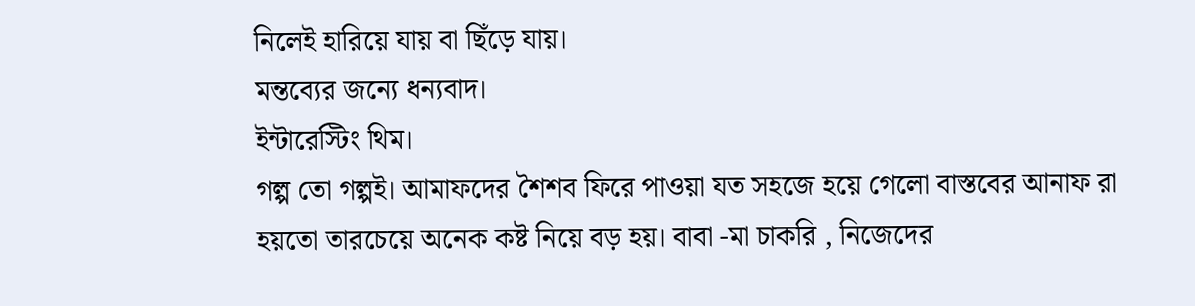নিলেই হারিয়ে যায় বা ছিঁড়ে যায়।
মন্তব্যের জন্যে ধন্যবাদ।
ইন্টারেস্টিং থিম।
গল্প তো গল্পই। আমাফদের শৈশব ফিরে পাওয়া যত সহজে হয়ে গেলো বাস্তবের আনাফ রা হয়তো তারচেয়ে অনেক কষ্ট নিয়ে বড় হয়। বাবা -মা চাকরি , নিজেদের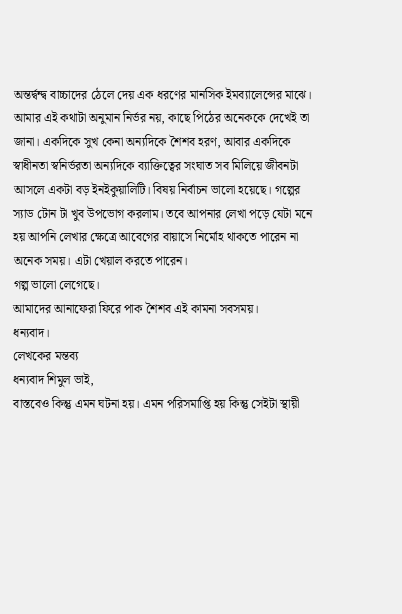অন্তর্দ্বন্দ্ব বাচ্চাদের ঠেলে দেয় এক ধরণের মানসিক ইমব্যালেন্সের মাঝে। আমার এই কথাটা অনুমান নির্ভর নয়, কাছে পিঠের অনেককে দেখেই তা জানা। একদিকে সুখ কেনা অন্যদিকে শৈশব হরণ, আবার একদিকে স্বাধীনতা স্বনির্ভরতা অন্যদিকে ব্যাক্তিত্বের সংঘাত সব মিলিয়ে জীবনটা আসলে একটা বড় ইনইকুয়ালিটি। বিষয় নির্বাচন ভালো হয়েছে। গল্পের স্যাড টোন টা খুব উপভোগ করলাম। তবে আপনার লেখা পড়ে যেটা মনে হয় আপনি লেখার ক্ষেত্রে আবেগের বায়াসে নির্মোহ থাকতে পারেন না অনেক সময়। এটা খেয়াল করতে পারেন।
গল্প ভালো লেগেছে।
আমাদের আনাফেরা ফিরে পাক শৈশব এই কামনা সবসময়।
ধন্যবাদ।
লেখকের মন্তব্য
ধন্যবাদ শিমুল ভাই,
বাস্তবেও কিন্তু এমন ঘটনা হয়। এমন পরিসমাপ্তি হয় কিন্তু সেইটা স্থায়ী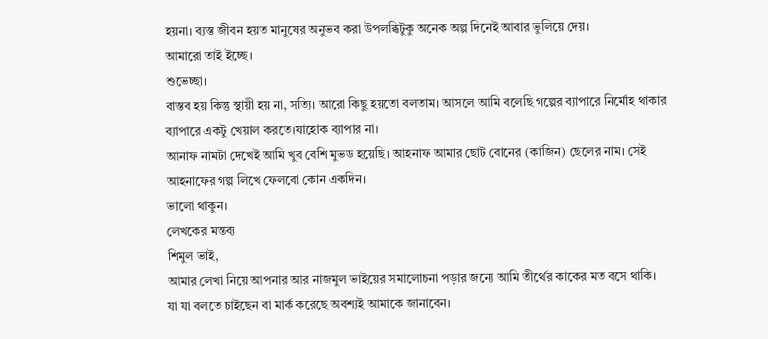হয়না। ব্যস্ত জীবন হয়ত মানুষের অনুভব করা উপলব্ধিটুকু অনেক অল্প দিনেই আবার ভুলিয়ে দেয়।
আমারো তাই ইচ্ছে।
শুভেচ্ছা।
বাস্তব হয় কিন্তু স্থায়ী হয় না, সত্যি। আরো কিছু হয়তো বলতাম। আসলে আমি বলেছি গল্পের ব্যাপারে নির্মোহ থাকার ব্যাপারে একটু খেয়াল করতে।যাহোক ব্যাপার না।
আনাফ নামটা দেখেই আমি খুব বেশি মুভড হয়েছি। আহনাফ আমার ছোট বোনের (কাজিন) ছেলের নাম। সেই আহনাফের গল্প লিখে ফেলবো কোন একদিন।
ভালো থাকুন।
লেখকের মন্তব্য
শিমুল ভাই,
আমার লেখা নিয়ে আপনার আর নাজমুল ভাইয়ের সমালোচনা পড়ার জন্যে আমি তীর্থের কাকের মত বসে থাকি।
যা যা বলতে চাইছেন বা মার্ক করেছে অবশ্যই আমাকে জানাবেন।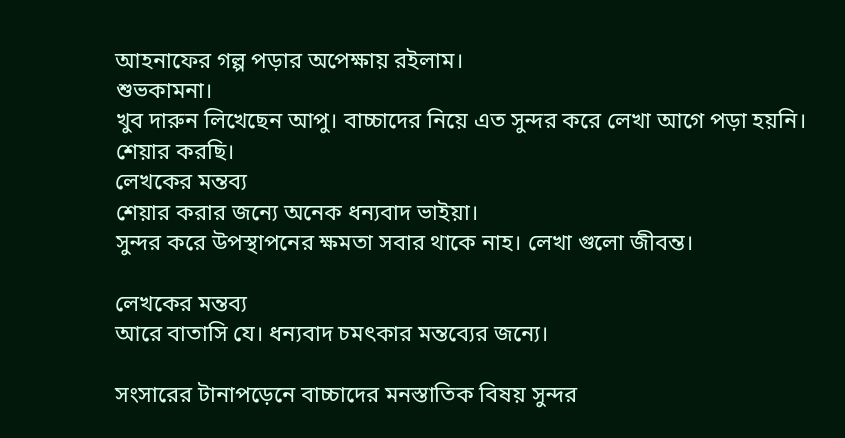আহনাফের গল্প পড়ার অপেক্ষায় রইলাম।
শুভকামনা।
খুব দারুন লিখেছেন আপু। বাচ্চাদের নিয়ে এত সুন্দর করে লেখা আগে পড়া হয়নি। শেয়ার করছি।
লেখকের মন্তব্য
শেয়ার করার জন্যে অনেক ধন্যবাদ ভাইয়া।
সুন্দর করে উপস্থাপনের ক্ষমতা সবার থাকে নাহ। লেখা গুলো জীবন্ত।

লেখকের মন্তব্য
আরে বাতাসি যে। ধন্যবাদ চমৎকার মন্তব্যের জন্যে।

সংসারের টানাপড়েনে বাচ্চাদের মনস্তাতিক বিষয় সুন্দর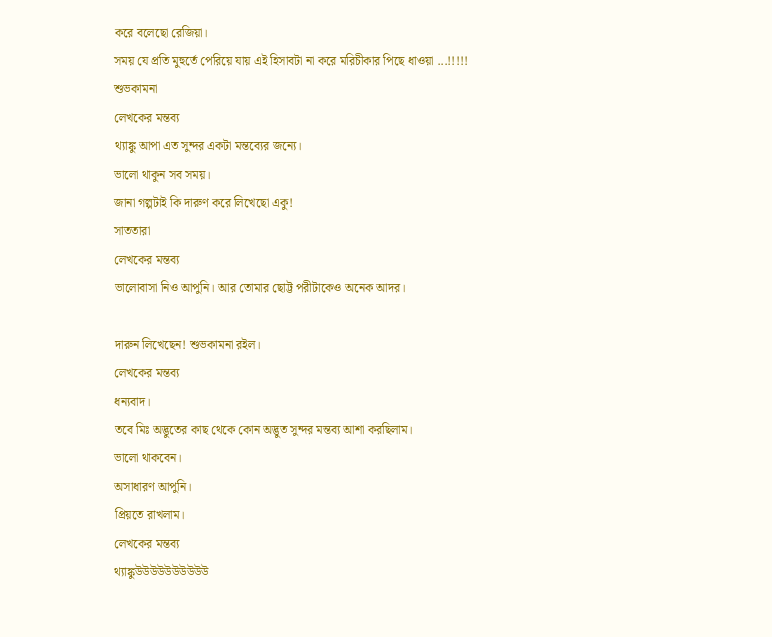করে বলেছো রেজিয়া।
সময় যে প্রতি মুহুর্তে পেরিয়ে যায় এই হিসাবটা না করে মরিচীকার পিছে ধাওয়া ...!!!!!
শুভকামনা
লেখকের মন্তব্য
থ্যাঙ্কু আপা এত সুন্দর একটা মন্তব্যের জন্যে।
ভালো থাকুন সব সময়।
জানা গল্পটাই কি দারুণ করে লিখেছো একু!
সাততারা
লেখকের মন্তব্য
ভালোবাসা নিও আপুনি। আর তোমার ছোট্ট পরীটাকেও অনেক আদর।

দারুন লিখেছেন! শুভকামনা রইল।
লেখকের মন্তব্য
ধন্যবাদ।
তবে মিঃ অদ্ভুতের কাছ থেকে কোন অদ্ভুত সুন্দর মন্তব্য আশা করছিলাম।
ভালো থাকবেন।
অসাধারণ আপুনি।
প্রিয়তে রাখলাম।
লেখকের মন্তব্য
থ্যাঙ্কুউউউউউউউউউউ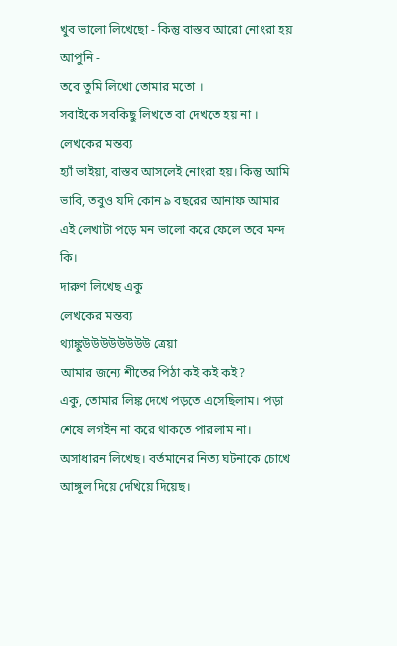খুব ভালো লিখেছো - কিন্তু বাস্তব আরো নোংরা হয় আপুনি -
তবে তুমি লিখো তোমার মতো ।
সবাইকে সবকিছু লিখতে বা দেখতে হয় না ।
লেখকের মন্তব্য
হ্যাঁ ভাইয়া, বাস্তব আসলেই নোংরা হয়। কিন্তু আমি ভাবি, তবুও যদি কোন ৯ বছরের আনাফ আমার এই লেখাটা পড়ে মন ভালো করে ফেলে তবে মন্দ কি।
দারুণ লিখেছ একু
লেখকের মন্তব্য
থ্যাঙ্কুউউউউউউউউ ত্রেয়া
আমার জন্যে শীতের পিঠা কই কই কই?
একু, তোমার লিঙ্ক দেখে পড়তে এসেছিলাম। পড়া শেষে লগইন না করে থাকতে পারলাম না।
অসাধারন লিখেছ। বর্তমানের নিত্য ঘটনাকে চোখে আঙ্গুল দিয়ে দেখিয়ে দিয়েছ।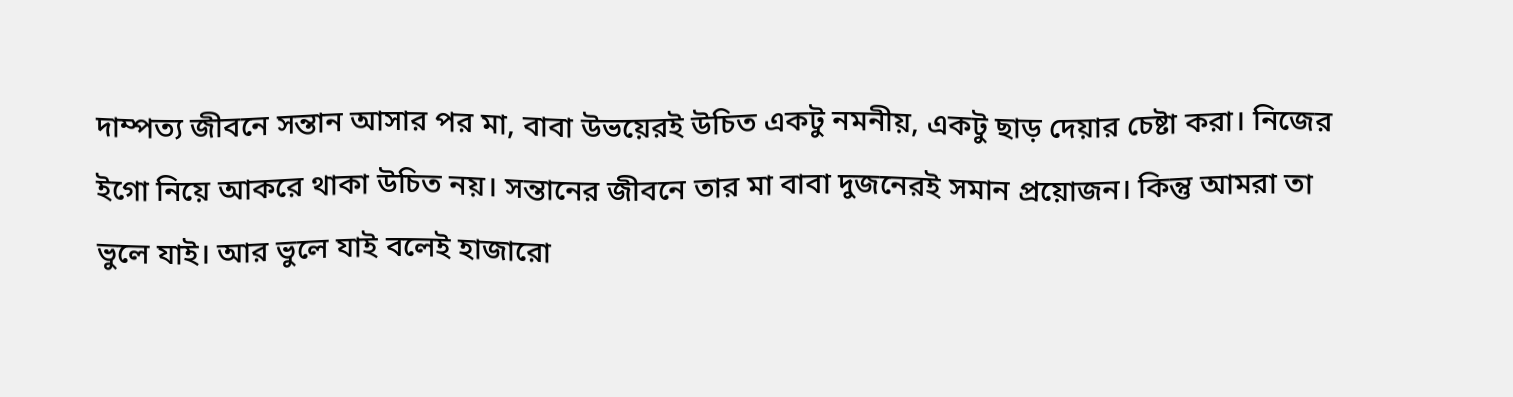দাম্পত্য জীবনে সন্তান আসার পর মা, বাবা উভয়েরই উচিত একটু নমনীয়, একটু ছাড় দেয়ার চেষ্টা করা। নিজের ইগো নিয়ে আকরে থাকা উচিত নয়। সন্তানের জীবনে তার মা বাবা দুজনেরই সমান প্রয়োজন। কিন্তু আমরা তা ভুলে যাই। আর ভুলে যাই বলেই হাজারো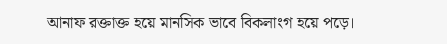আনাফ রক্তাক্ত হয়ে মানসিক ভাবে বিকলাংগ হয়ে পড়ে।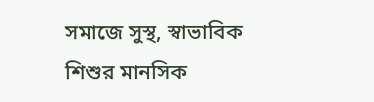সমাজে সুস্থ, স্বাভাবিক শিশুর মানসিক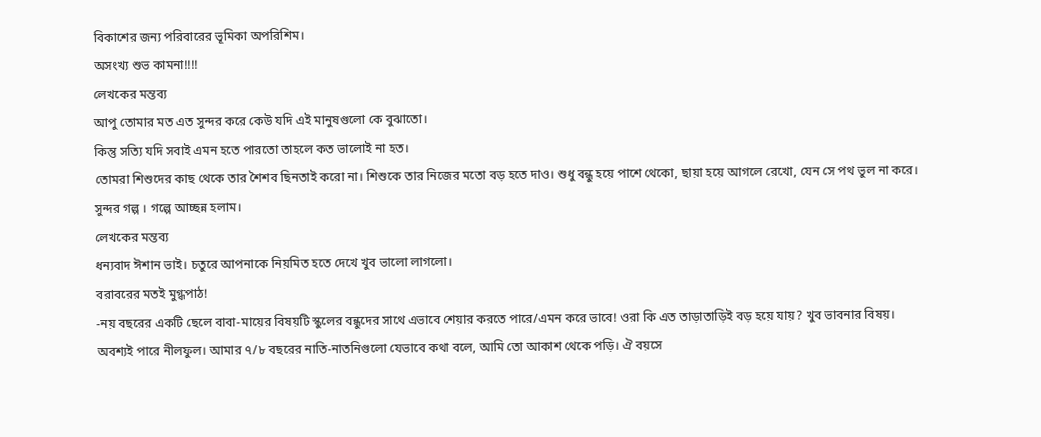বিকাশের জন্য পরিবারের ভূমিকা অপরিশিম।
অসংখ্য শুভ কামনা!!!!
লেখকের মন্তব্য
আপু তোমার মত এত সুন্দর করে কেউ যদি এই মানুষগুলো কে বুঝাতো।
কিন্তু সত্যি যদি সবাই এমন হতে পারতো তাহলে কত ভালোই না হত।
তোমরা শিশুদের কাছ থেকে তার শৈশব ছিনতাই করো না। শিশুকে তার নিজের মতো বড় হতে দাও। শুধু বন্ধু হয়ে পাশে থেকো, ছায়া হয়ে আগলে রেখো, যেন সে পথ ভুল না করে।
সুন্দর গল্প । গল্পে আচ্ছন্ন হলাম।
লেখকের মন্তব্য
ধন্যবাদ ঈশান ভাই। চতুরে আপনাকে নিয়মিত হতে দেখে খুব ভালো লাগলো।
বরাবরের মতই মুগ্ধপাঠ!
-নয় বছরের একটি ছেলে বাবা-মায়ের বিষয়টি স্কুলের বন্ধুদের সাথে এভাবে শেয়ার করতে পারে/এমন করে ভাবে! ওরা কি এত তাড়াতাড়িই বড় হয়ে যায়? খুব ভাবনার বিষয়।
অবশ্যই পারে নীলফুল। আমার ৭/৮ বছরের নাতি-নাতনিগুলো যেভাবে কথা বলে, আমি তো আকাশ থেকে পড়ি। ঐ বয়সে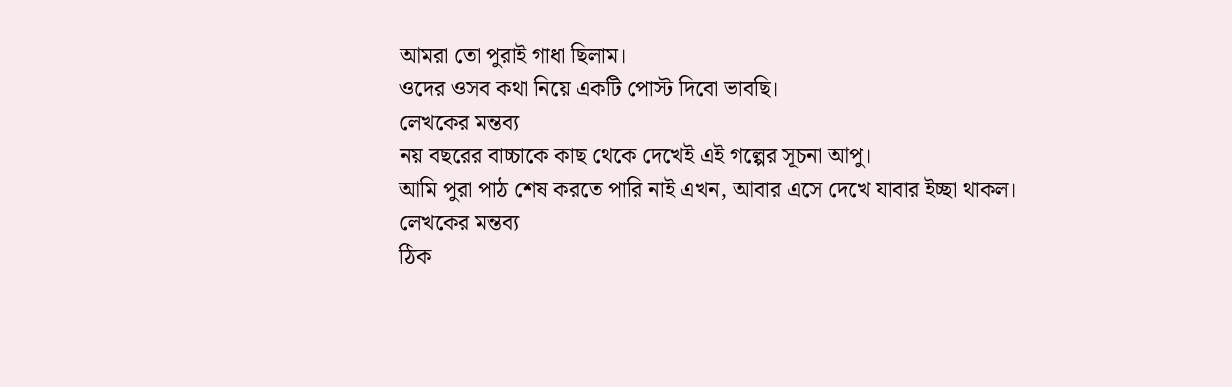আমরা তো পুরাই গাধা ছিলাম।
ওদের ওসব কথা নিয়ে একটি পোস্ট দিবো ভাবছি।
লেখকের মন্তব্য
নয় বছরের বাচ্চাকে কাছ থেকে দেখেই এই গল্পের সূচনা আপু।
আমি পুরা পাঠ শেষ করতে পারি নাই এখন, আবার এসে দেখে যাবার ইচ্ছা থাকল।
লেখকের মন্তব্য
ঠিক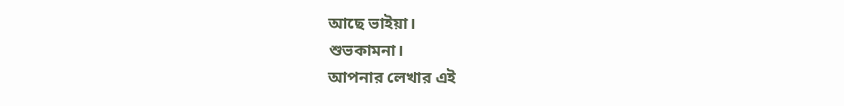আছে ভাইয়া।
শুভকামনা।
আপনার লেখার এই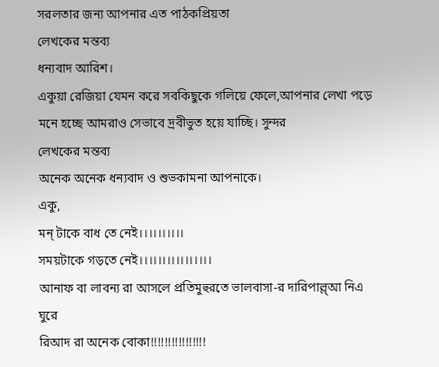সরলতার জন্য আপনার এত পাঠকপ্রিয়তা
লেখকের মন্তব্য
ধন্যবাদ আরিশ।
একুয়া রেজিয়া যেমন করে সবকিছুকে গলিয়ে ফেলে,আপনার লেখা পড়ে মনে হচ্ছে আমরাও সেভাবে দ্রবীভুত হয়ে যাচ্ছি। সুন্দর
লেখকের মন্তব্য
অনেক অনেক ধন্যবাদ ও শুভকামনা আপনাকে।
একু,
মন্ টাকে বাধ তে নেই।।।।।।।।।।
সময়টাকে গড়তে নেই।।।।।।।।।।।।।।।।
আনাফ বা লাবন্য রা আসলে প্রতিমুহুরতে ভালবাসা-র দারিপাল্ল্আ নিএ ঘুরে
রিআদ রা অনেক বোকা!!!!!!!!!!!!!!!!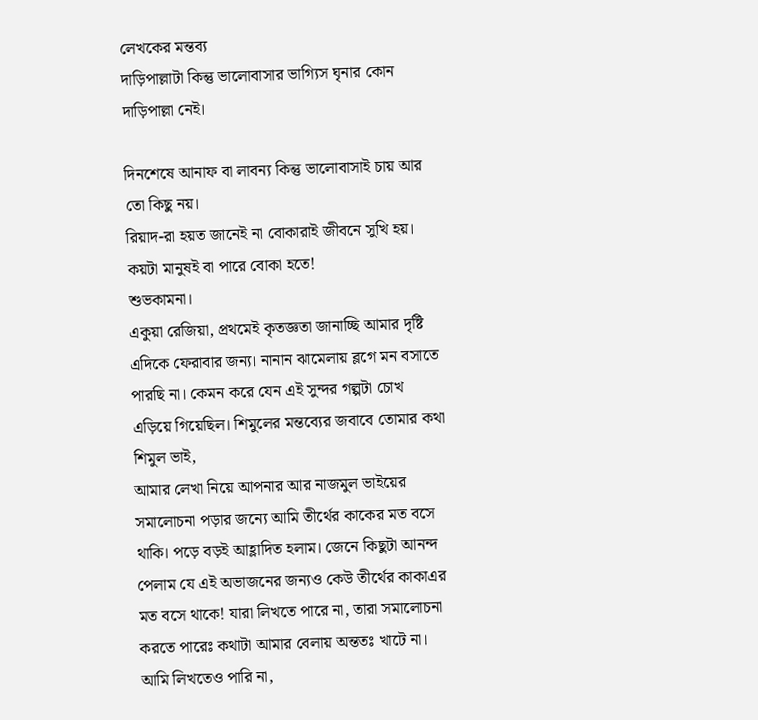লেখকের মন্তব্য
দাড়িপাল্লাটা কিন্তু ভালোবাসার ভাগ্যিস ঘৃনার কোন দাড়িপাল্লা নেই।

দিনশেষে আনাফ বা লাবন্য কিন্তু ভালোবাসাই চায় আর তো কিছু নয়।
রিয়াদ-রা হয়ত জানেই না বোকারাই জীবনে সুখি হয়।
কয়টা মানুষই বা পারে বোকা হতে!
শুভকামনা।
একুয়া রেজিয়া, প্রথমেই কৃতজ্ঞতা জানাচ্ছি আমার দৃষ্টি এদিকে ফেরাবার জন্য। নানান ঝামেলায় ব্লগে মন বসাতে পারছি না। কেমন করে যেন এই সুন্দর গল্পটা চোখ এড়িয়ে গিয়েছিল। শিমুলের মন্তব্যের জবাবে তোমার কথা
শিমুল ভাই,
আমার লেখা নিয়ে আপনার আর নাজমুল ভাইয়ের সমালোচনা পড়ার জন্যে আমি তীর্থের কাকের মত বসে থাকি। পড়ে বড়ই আহ্লাদিত হলাম। জেনে কিছুটা আনন্দ পেলাম যে এই অভাজনের জন্যও কেউ তীর্থের কাকাএর মত বসে থাকে! যারা লিখতে পারে না, তারা সমালোচনা করতে পারেঃ কথাটা আমার বেলায় অন্ততঃ খাটে না। আমি লিখতেও পারি না,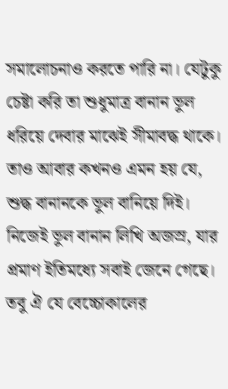সমালোচনাও করতে পারি না। যেটুকু চেষ্টা করি তা শুধুমাত্র বানান ভুল ধরিয়ে দেবার মাঝেই সীমাবদ্ধ থাকে। তাও আবার কখনও এমন হয় যে, শুদ্ধ বানানকে ভুল বানিয়ে দিই। নিজেই ভুল বানান লিখি অজস্র, যার প্রমাণ ইতিমধ্যে সবাই জেনে গেছে। তবু ঐ যে বেচ্চোকালের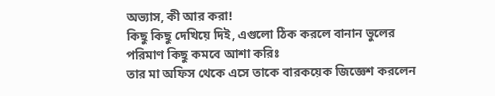অভ্যাস, কী আর করা!
কিছু কিছু দেখিয়ে দিই, এগুলো ঠিক করলে বানান ভুলের পরিমাণ কিছু কমবে আশা করিঃ
তার মা অফিস থেকে এসে তাকে বারকয়েক জিজ্ঞেশ করলেন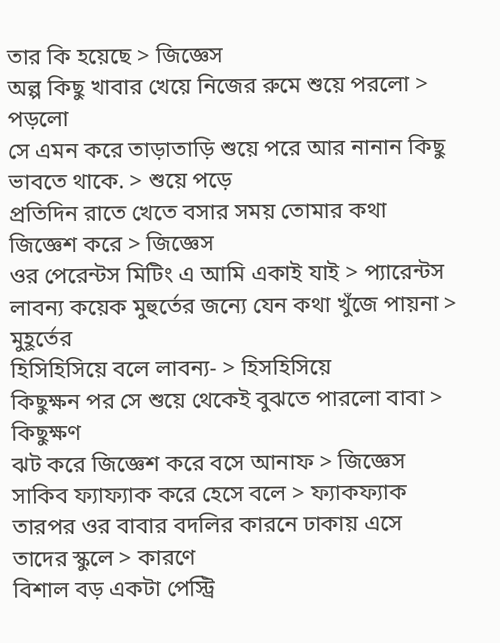তার কি হয়েছে > জিজ্ঞেস
অল্প কিছু খাবার খেয়ে নিজের রুমে শুয়ে পরলো > পড়লো
সে এমন করে তাড়াতাড়ি শুয়ে পরে আর নানান কিছু ভাবতে থাকে. > শুয়ে পড়ে
প্রতিদিন রাতে খেতে বসার সময় তোমার কথা জিজ্ঞেশ করে > জিজ্ঞেস
ওর পেরেন্টস মিটিং এ আমি একাই যাই > প্যারেন্টস
লাবন্য কয়েক মুহুর্তের জন্যে যেন কথা খুঁজে পায়না > মুহূর্তের
হিসিহিসিয়ে বলে লাবন্য- > হিসহিসিয়ে
কিছুক্ষন পর সে শুয়ে থেকেই বুঝতে পারলো বাবা > কিছুক্ষণ
ঝট করে জিজ্ঞেশ করে বসে আনাফ > জিজ্ঞেস
সাকিব ফ্যাফ্যাক করে হেসে বলে > ফ্যাকফ্যাক
তারপর ওর বাবার বদলির কারনে ঢাকায় এসে তাদের স্কুলে > কারণে
বিশাল বড় একটা পেস্ট্রি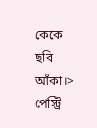কেকে ছবি আঁকা।> পেস্ট্রি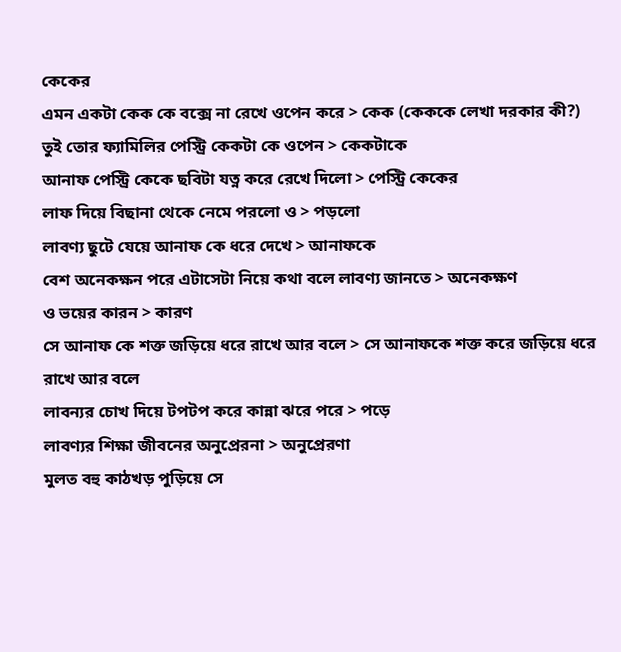কেকের
এমন একটা কেক কে বক্সে না রেখে ওপেন করে > কেক (কেককে লেখা দরকার কী?)
তুই তোর ফ্যামিলির পেস্ট্রি কেকটা কে ওপেন > কেকটাকে
আনাফ পেস্ট্রি কেকে ছবিটা যত্ন করে রেখে দিলো > পেস্ট্রি কেকের
লাফ দিয়ে বিছানা থেকে নেমে পরলো ও > পড়লো
লাবণ্য ছুটে যেয়ে আনাফ কে ধরে দেখে > আনাফকে
বেশ অনেকক্ষন পরে এটাসেটা নিয়ে কথা বলে লাবণ্য জানতে > অনেকক্ষণ
ও ভয়ের কারন > কারণ
সে আনাফ কে শক্ত জড়িয়ে ধরে রাখে আর বলে > সে আনাফকে শক্ত করে জড়িয়ে ধরে রাখে আর বলে
লাবন্যর চোখ দিয়ে টপটপ করে কান্না ঝরে পরে > পড়ে
লাবণ্যর শিক্ষা জীবনের অনুপ্রেরনা > অনুপ্রেরণা
মুলত বহু কাঠখড় পুড়িয়ে সে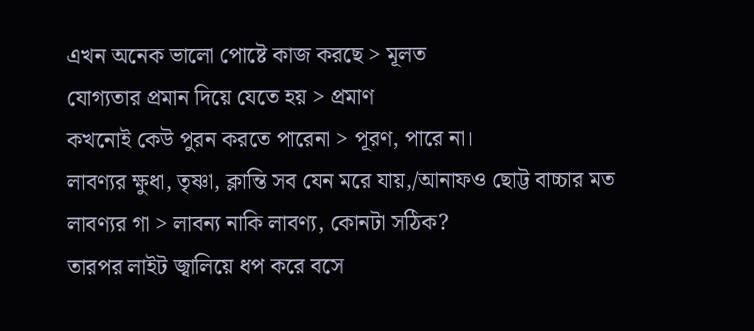এখন অনেক ভালো পোষ্টে কাজ করছে > মূলত
যোগ্যতার প্রমান দিয়ে যেতে হয় > প্রমাণ
কখনোই কেউ পুরন করতে পারেনা > পূরণ, পারে না।
লাবণ্যর ক্ষুধা, তৃষ্ণা, ক্লান্তি সব যেন মরে যায়,/আনাফও ছোট্ট বাচ্চার মত লাবণ্যর গা > লাবন্য নাকি লাবণ্য, কোনটা সঠিক?
তারপর লাইট জ্বালিয়ে ধপ করে বসে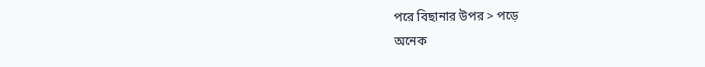পরে বিছানার উপর > পড়ে
অনেক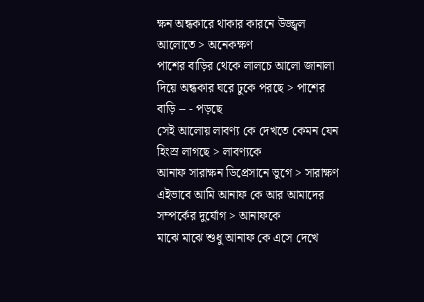ক্ষন অন্ধকারে থাকার কারনে উজ্জ্বল আলোতে > অনেকক্ষণ
পাশের বাড়ির থেকে লালচে আলো জানালা দিয়ে অন্ধকার ঘরে ঢুকে পরছে > পাশের বাড়ি -- - পড়ছে
সেই আলোয় লাবণ্য কে দেখতে কেমন যেন হিংস্র লাগছে > লাবণ্যকে
আনাফ সারাক্ষন ডিপ্রেসানে ভুগে > সারাক্ষণ
এইভাবে আমি আনাফ কে আর আমাদের সম্পর্কের দুর্যোগ > আনাফকে
মাঝে মাঝে শুধু আনাফ কে এসে দেখে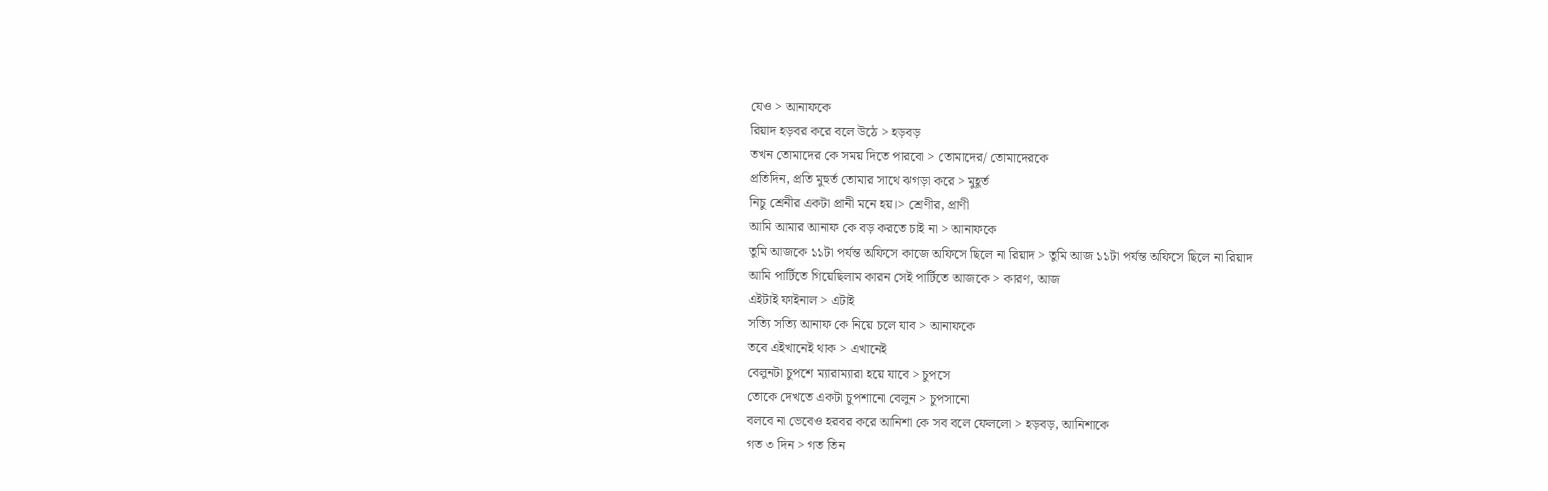যেও > আনাফকে
রিয়াদ হড়বর করে বলে উঠে > হড়বড়
তখন তোমাদের কে সময় দিতে পারবো > তোমাদের/ তোমাদেরকে
প্রতিদিন, প্রতি মুহুর্ত তোমার সাথে ঝগড়া করে > মুহূর্ত
নিচু শ্রেনীর একটা প্রানী মনে হয়।> শ্রেণীর, প্রাণী
আমি আমার আনাফ কে বড় করতে চাই না > আনাফকে
তুমি আজকে ১১টা পর্যন্ত অফিসে কাজে অফিসে ছিলে না রিয়াদ > তুমি আজ ১১টা পর্যন্ত অফিসে ছিলে না রিয়াদ
আমি পার্টিতে গিয়েছিলাম কারন সেই পার্টিতে আজকে > কারণ, আজ
এইটাই ফাইনাল > এটাই
সত্যি সত্যি আনাফ কে নিয়ে চলে যাব > আনাফকে
তবে এইখানেই থাক > এখানেই
বেলুনটা চুপশে ম্যারাম্যারা হয়ে যাবে > চুপসে
তোকে দেখতে একটা চুপশানো বেলুন > চুপসানো
বলবে না ভেবেও হরবর করে আনিশা কে সব বলে ফেললো > হড়বড়, আনিশাকে
গত ৩ দিন > গত তিন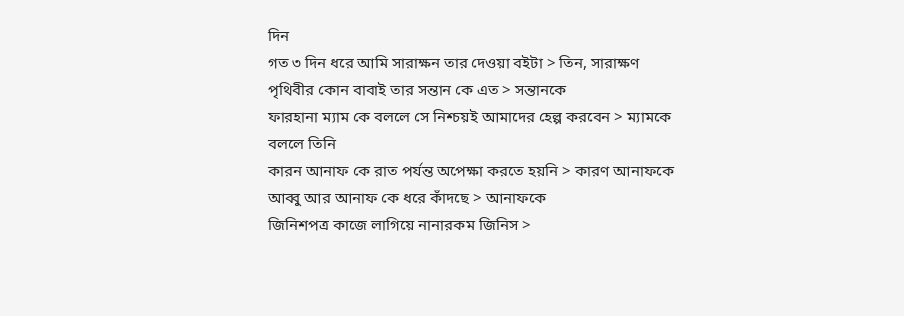দিন
গত ৩ দিন ধরে আমি সারাক্ষন তার দেওয়া বইটা > তিন, সারাক্ষণ
পৃথিবীর কোন বাবাই তার সন্তান কে এত > সন্তানকে
ফারহানা ম্যাম কে বললে সে নিশ্চয়ই আমাদের হেল্প করবেন > ম্যামকে বললে তিনি
কারন আনাফ কে রাত পর্যন্ত অপেক্ষা করতে হয়নি > কারণ আনাফকে
আব্বু আর আনাফ কে ধরে কাঁদছে > আনাফকে
জিনিশপত্র কাজে লাগিয়ে নানারকম জিনিস >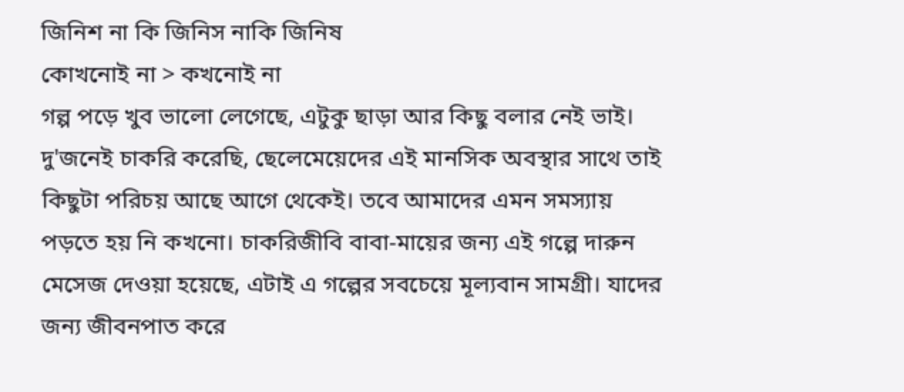জিনিশ না কি জিনিস নাকি জিনিষ
কোখনোই না > কখনোই না
গল্প পড়ে খুব ভালো লেগেছে, এটুকু ছাড়া আর কিছু বলার নেই ভাই।
দু'জনেই চাকরি করেছি, ছেলেমেয়েদের এই মানসিক অবস্থার সাথে তাই কিছুটা পরিচয় আছে আগে থেকেই। তবে আমাদের এমন সমস্যায় পড়তে হয় নি কখনো। চাকরিজীবি বাবা-মায়ের জন্য এই গল্পে দারুন মেসেজ দেওয়া হয়েছে, এটাই এ গল্পের সবচেয়ে মূল্যবান সামগ্রী। যাদের জন্য জীবনপাত করে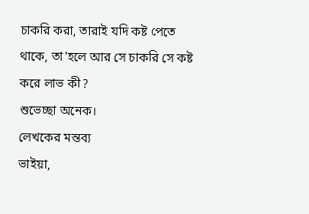চাকরি করা, তারাই যদি কষ্ট পেতে থাকে, তা'হলে আর সে চাকরি সে কষ্ট করে লাভ কী?
শুভেচ্ছা অনেক।
লেখকের মন্তব্য
ভাইয়া,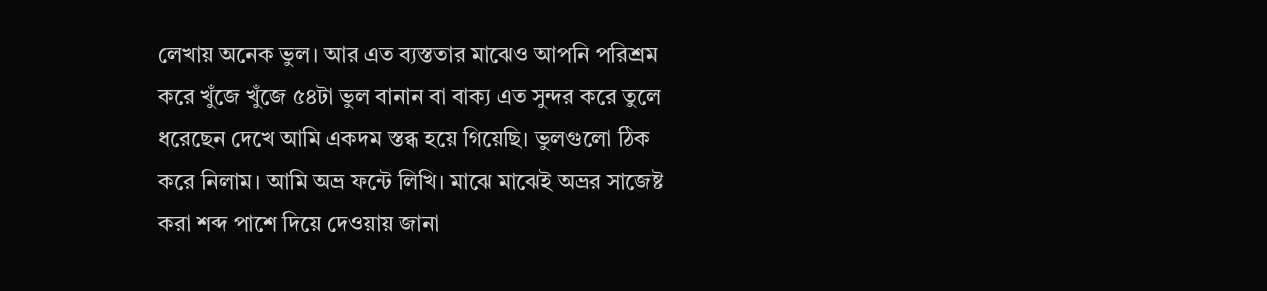লেখায় অনেক ভুল। আর এত ব্যস্ততার মাঝেও আপনি পরিশ্রম করে খুঁজে খুঁজে ৫৪টা ভুল বানান বা বাক্য এত সুন্দর করে তুলে ধরেছেন দেখে আমি একদম স্তব্ধ হয়ে গিয়েছি। ভুলগুলো ঠিক করে নিলাম। আমি অভ্র ফন্টে লিখি। মাঝে মাঝেই অভ্রর সাজেষ্ট করা শব্দ পাশে দিয়ে দেওয়ায় জানা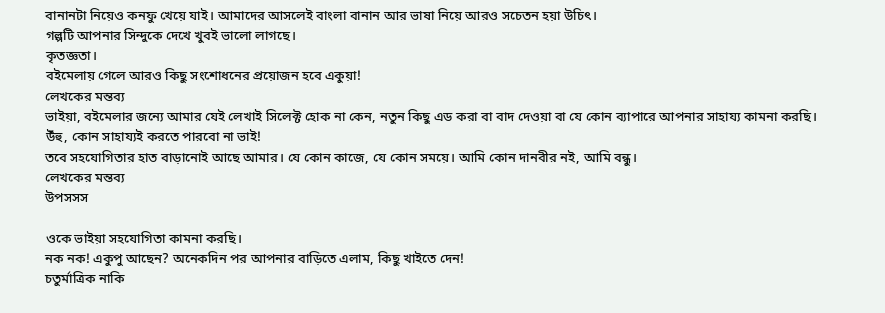বানানটা নিয়েও কনফু খেয়ে যাই। আমাদের আসলেই বাংলা বানান আর ভাষা নিয়ে আরও সচেতন হয়া উচিৎ।
গল্পটি আপনার সিন্দুকে দেখে খুবই ভালো লাগছে।
কৃতজ্ঞতা।
বইমেলায় গেলে আরও কিছু সংশোধনের প্রয়োজন হবে একুয়া!
লেখকের মন্তব্য
ভাইয়া, বইমেলার জন্যে আমার যেই লেখাই সিলেক্ট হোক না কেন, নতুন কিছু এড করা বা বাদ দেওয়া বা যে কোন ব্যাপারে আপনার সাহায্য কামনা করছি।
উঁহু, কোন সাহায্যই করতে পারবো না ভাই!
তবে সহযোগিতার হাত বাড়ানোই আছে আমার। যে কোন কাজে, যে কোন সময়ে। আমি কোন দানবীর নই, আমি বন্ধু।
লেখকের মন্তব্য
উপসসস

ওকে ভাইয়া সহযোগিতা কামনা করছি।
নক নক! একুপু আছেন? অনেকদিন পর আপনার বাড়িতে এলাম, কিছু খাইতে দেন!
চতুর্মাত্রিক নাকি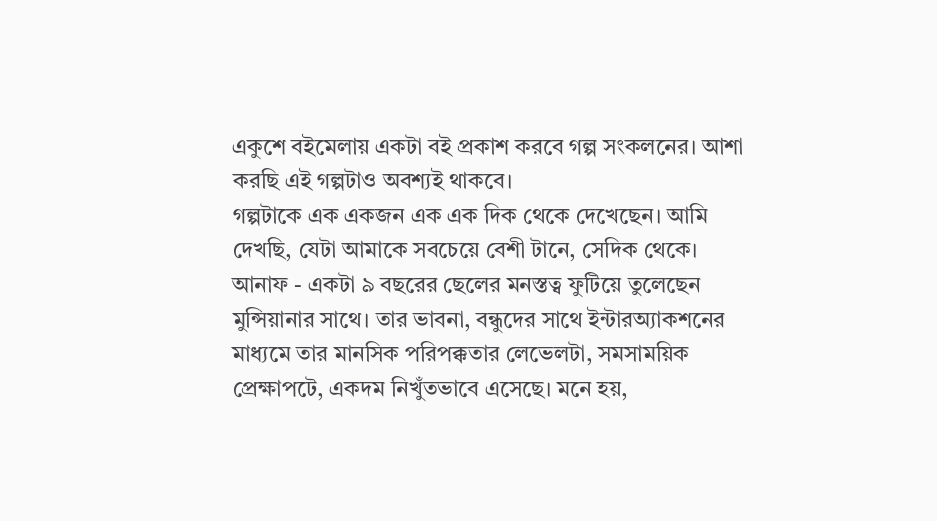একুশে বইমেলায় একটা বই প্রকাশ করবে গল্প সংকলনের। আশা করছি এই গল্পটাও অবশ্যই থাকবে।
গল্পটাকে এক একজন এক এক দিক থেকে দেখেছেন। আমি দেখছি, যেটা আমাকে সবচেয়ে বেশী টানে, সেদিক থেকে। আনাফ - একটা ৯ বছরের ছেলের মনস্তত্ব ফুটিয়ে তুলেছেন মুন্সিয়ানার সাথে। তার ভাবনা, বন্ধুদের সাথে ইন্টারঅ্যাকশনের মাধ্যমে তার মানসিক পরিপক্কতার লেভেলটা, সমসাময়িক প্রেক্ষাপটে, একদম নিখুঁতভাবে এসেছে। মনে হয়,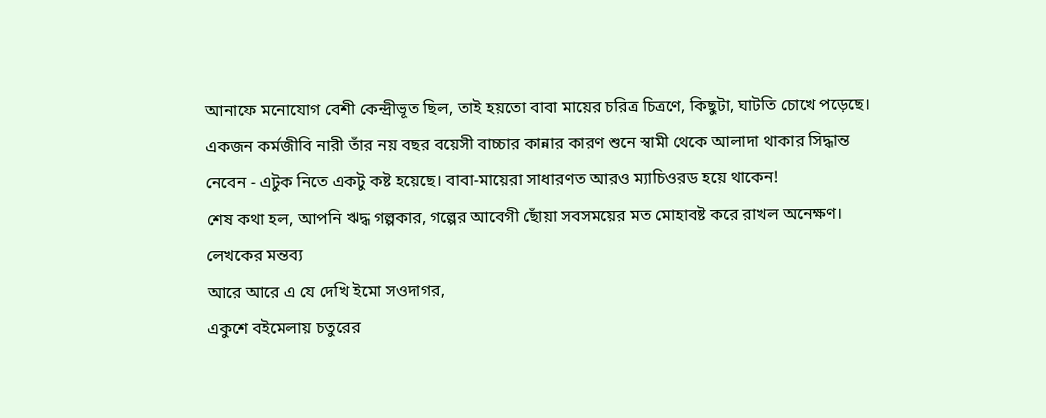আনাফে মনোযোগ বেশী কেন্দ্রীভূত ছিল, তাই হয়তো বাবা মায়ের চরিত্র চিত্রণে, কিছুটা, ঘাটতি চোখে পড়েছে। একজন কর্মজীবি নারী তাঁর নয় বছর বয়েসী বাচ্চার কান্নার কারণ শুনে স্বামী থেকে আলাদা থাকার সিদ্ধান্ত নেবেন - এটুক নিতে একটু কষ্ট হয়েছে। বাবা-মায়েরা সাধারণত আরও ম্যাচিওরড হয়ে থাকেন!
শেষ কথা হল, আপনি ঋদ্ধ গল্পকার, গল্পের আবেগী ছোঁয়া সবসময়ের মত মোহাবষ্ট করে রাখল অনেক্ষণ।
লেখকের মন্তব্য
আরে আরে এ যে দেখি ইমো সওদাগর,
একুশে বইমেলায় চতুরের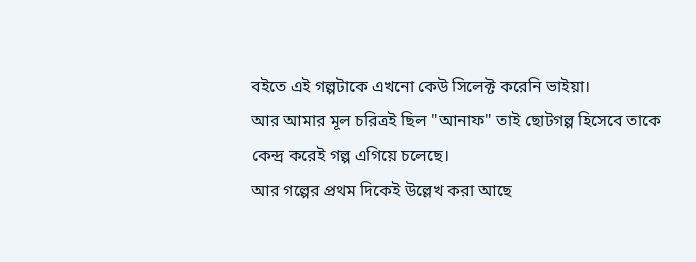বইতে এই গল্পটাকে এখনো কেউ সিলেক্ট করেনি ভাইয়া।
আর আমার মূল চরিত্রই ছিল "আনাফ" তাই ছোটগল্প হিসেবে তাকে কেন্দ্র করেই গল্প এগিয়ে চলেছে।
আর গল্পের প্রথম দিকেই উল্লেখ করা আছে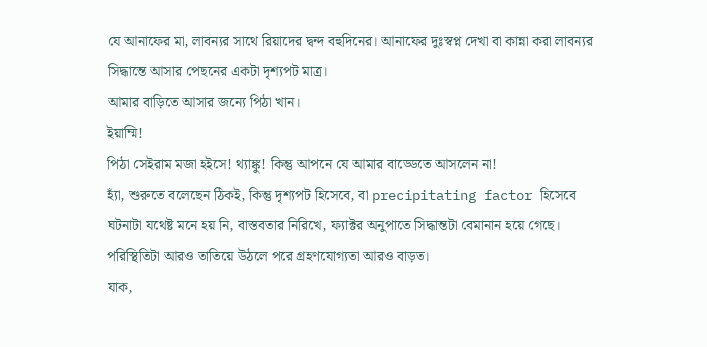যে আনাফের মা, লাবন্যর সাথে রিয়াদের দ্বন্দ বহুদিনের। আনাফের দুঃস্বপ্ন দেখা বা কান্না করা লাবন্যর সিদ্ধান্তে আসার পেছনের একটা দৃশ্যপট মাত্র।
আমার বাড়িতে আসার জন্যে পিঠা খান।
ইয়াম্মি!
পিঠা সেইরাম মজা হইসে! থ্যাঙ্কু! কিন্তু আপনে যে আমার বাড্ডেতে আসলেন না!
হ্যাঁ, শুরুতে বলেছেন ঠিকই, কিন্তু দৃশ্যপট হিসেবে, বা precipitating factor হিসেবে ঘটনাটা যথেষ্ট মনে হয় নি, বাস্তবতার নিরিখে, ফ্যাক্টর অনুপাতে সিদ্ধান্তটা বেমানান হয়ে গেছে। পরিস্থিতিটা আরও তাতিয়ে উঠলে পরে গ্রহণযোগ্যতা আরও বাড়ত।
যাক,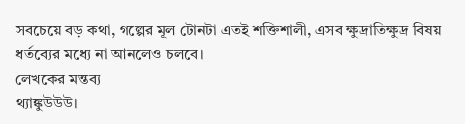সবচেয়ে বড় কথা, গল্পের মূল টোনটা এতই শক্তিশালী, এসব ক্ষুদ্রাতিক্ষুদ্র বিষয় ধর্তব্যের মধ্যে না আনলেও চলবে।
লেখকের মন্তব্য
থ্যাঙ্কুউউউ।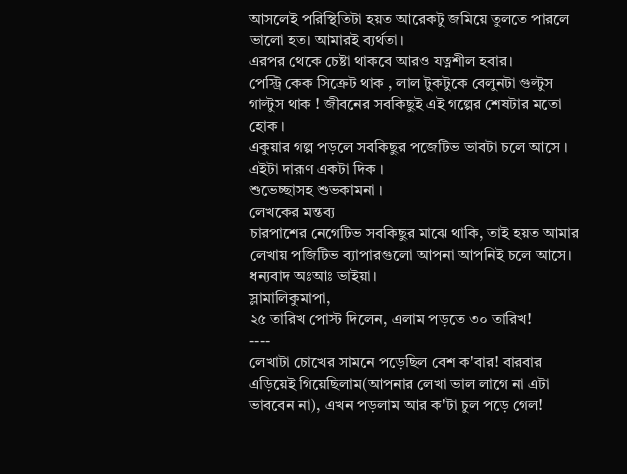আসলেই পরিস্থিতিটা হয়ত আরেকটু জমিয়ে তুলতে পারলে ভালো হত। আমারই ব্যর্থতা।
এরপর থেকে চেষ্টা থাকবে আরও যত্নশীল হবার।
পেস্ট্রি কেক সিক্রেট থাক , লাল টুকটুকে বেলুনটা গুল্টুস গাল্টুস থাক ! জীবনের সবকিছুই এই গল্পের শেষটার মতো হোক ।
একুয়ার গল্প পড়লে সবকিছুর পজেটিভ ভাবটা চলে আসে । এইটা দারূণ একটা দিক ।
শুভেচ্ছাসহ শুভকামনা ।
লেখকের মন্তব্য
চারপাশের নেগেটিভ সবকিছুর মাঝে থাকি, তাই হয়ত আমার লেখায় পজিটিভ ব্যাপারগুলো আপনা আপনিই চলে আসে।
ধন্যবাদ অঃআঃ ভাইয়া।
স্লামালিকুমাপা,
২৫ তারিখ পোস্ট দিলেন, এলাম পড়তে ৩০ তারিখ!
----
লেখাটা চোখের সামনে পড়েছিল বেশ ক'বার! বারবার এড়িয়েই গিয়েছিলাম(আপনার লেখা ভাল লাগে না এটা ভাববেন না), এখন পড়লাম আর ক'টা চুল পড়ে গেল!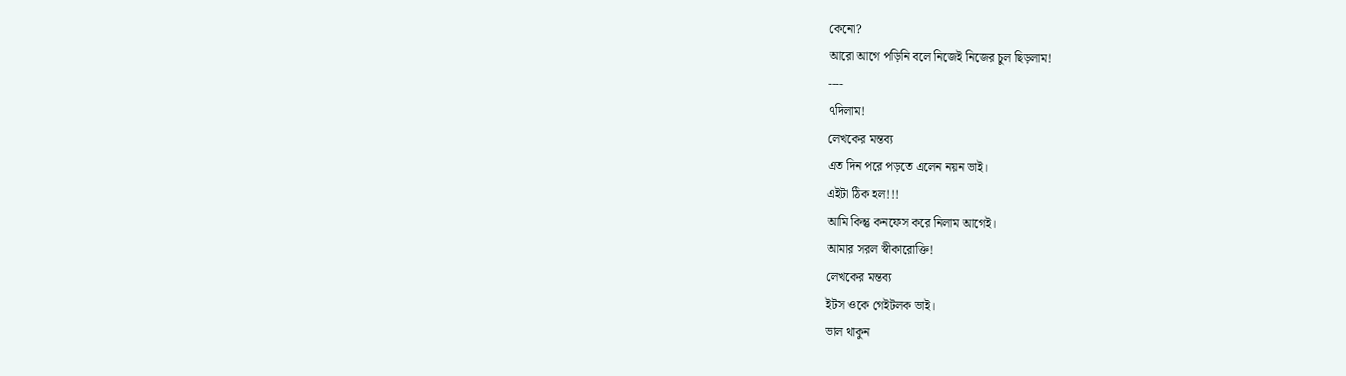কেনো?
আরো আগে পড়িনি বলে নিজেই নিজের চুল ছিড়লাম!
----
৭দিলাম!
লেখকের মন্তব্য
এত দিন পরে পড়তে এলেন নয়ন ভাই।
এইটা ঠিক হল!!!
আমি কিন্তু কনফেস করে নিলাম আগেই।
আমার সরল স্বীকারোক্তি!
লেখকের মন্তব্য
ইটস ওকে গেইটলক ভাই।
ভাল থাকুন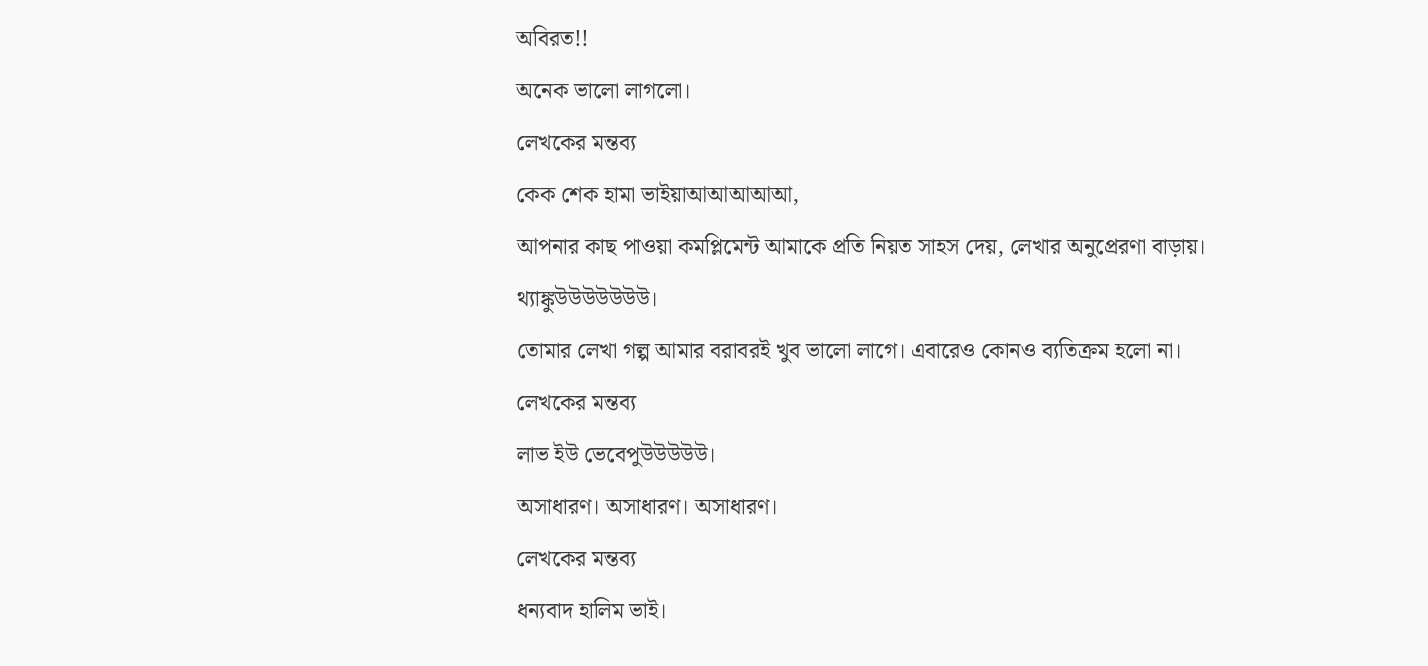অবিরত!!
অনেক ভালো লাগলো।
লেখকের মন্তব্য
কেক শেক হামা ভাইয়াআআআআআ,
আপনার কাছ পাওয়া কমপ্লিমেন্ট আমাকে প্রতি নিয়ত সাহস দেয়, লেখার অনুপ্রেরণা বাড়ায়।
থ্যাঙ্কুউউউউউউউ।
তোমার লেখা গল্প আমার বরাবরই খুব ভালো লাগে। এবারেও কোনও ব্যতিক্রম হলো না।
লেখকের মন্তব্য
লাভ ইউ ভেবেপুউউউউউ।
অসাধারণ। অসাধারণ। অসাধারণ।
লেখকের মন্তব্য
ধন্যবাদ হালিম ভাই।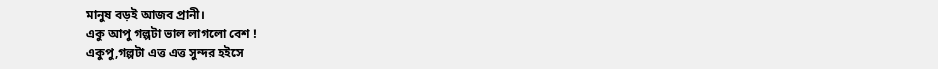মানুষ বড়ই আজব প্রানী।
একু আপু গল্পটা ভাল লাগলো বেশ !
একুপু,গল্পটা এত্ত এত্ত সুন্দর হইসে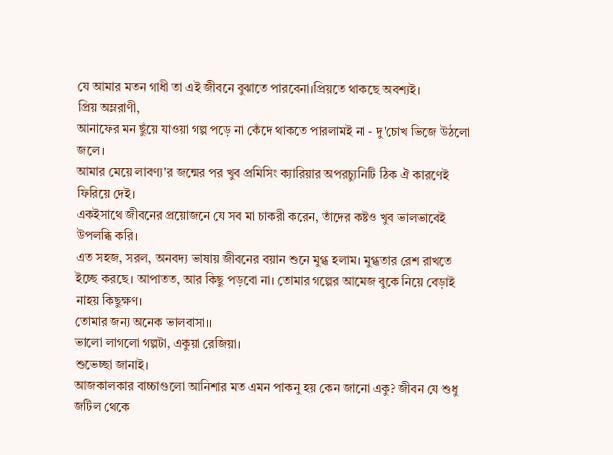যে আমার মতন গাধী তা এই জীবনে বুঝাতে পারবেনা।প্রিয়তে থাকছে অবশ্যই।
প্রিয় অম্লরাণী,
আনাফের মন ছুঁয়ে যাওয়া গল্প পড়ে না কেঁদে থাকতে পারলামই না - দু'চোখ ভিজে উঠলো জলে।
আমার মেয়ে লাবণ্য'র জন্মের পর খুব প্রমিসিং ক্যারিয়ার অপরচ্যুনিটি ঠিক ঐ কারণেই ফিরিয়ে দেই।
একইসাথে জীবনের প্রয়োজনে যে সব মা চাকরী করেন, তাঁদের কষ্টও খুব ভালভাবেই উপলব্ধি করি।
এত সহজ, সরল, অনবদ্য ভাষায় জীবনের বয়ান শুনে মুগ্ধ হলাম। মুগ্ধতার রেশ রাখতে ইচ্ছে করছে। আপাতত, আর কিছু পড়বো না। তোমার গল্পের আমেজ বুকে নিয়ে বেড়াই নাহয় কিছুক্ষণ।
তোমার জন্য অনেক ভালবাসা।।
ভালো লাগলো গল্পটা, একুয়া রেজিয়া।
শুভেচ্ছা জানাই।
আজকালকার বাচ্চাগুলো আনিশার মত এমন পাকনু হয় কেন জানো একু? জীবন যে শুধু জটিল থেকে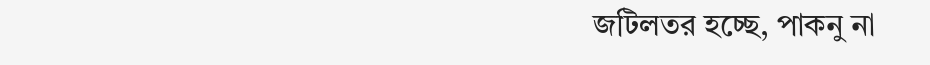জটিলতর হচ্ছে, পাকনু না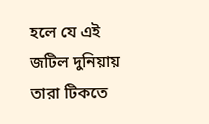হলে যে এই জটিল দুনিয়ায় তারা টিকতে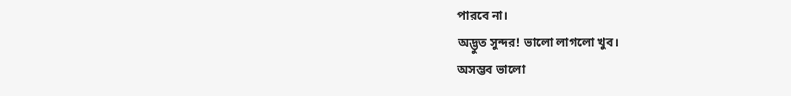পারবে না।
অদ্ভুত সুন্দর! ভালো লাগলো খুব।
অসম্ভব ভালো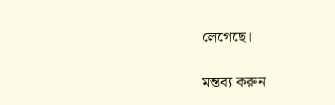লেগেছে।

মন্তব্য করুন